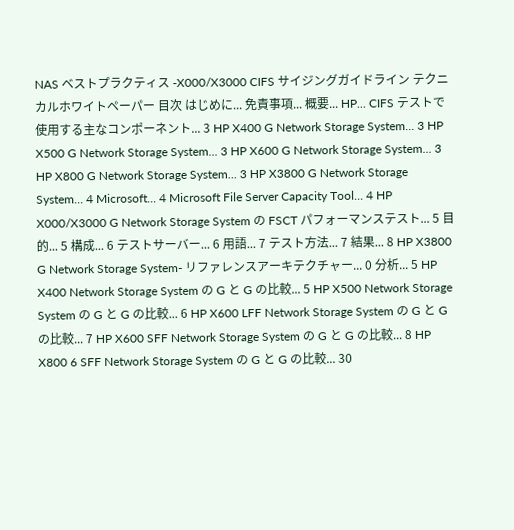NAS ベストプラクティス -X000/X3000 CIFS サイジングガイドライン テクニカルホワイトペーパー 目次 はじめに... 免責事項... 概要... HP... CIFS テストで使用する主なコンポーネント... 3 HP X400 G Network Storage System... 3 HP X500 G Network Storage System... 3 HP X600 G Network Storage System... 3 HP X800 G Network Storage System... 3 HP X3800 G Network Storage System... 4 Microsoft... 4 Microsoft File Server Capacity Tool... 4 HP X000/X3000 G Network Storage System の FSCT パフォーマンステスト... 5 目的... 5 構成... 6 テストサーバー... 6 用語... 7 テスト方法... 7 結果... 8 HP X3800 G Network Storage System- リファレンスアーキテクチャー... 0 分析... 5 HP X400 Network Storage System の G と G の比較... 5 HP X500 Network Storage System の G と G の比較... 6 HP X600 LFF Network Storage System の G と G の比較... 7 HP X600 SFF Network Storage System の G と G の比較... 8 HP X800 6 SFF Network Storage System の G と G の比較... 30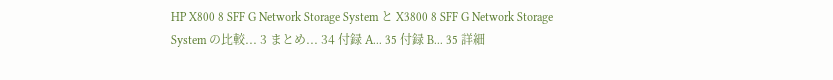HP X800 8 SFF G Network Storage System と X3800 8 SFF G Network Storage System の比較... 3 まとめ... 34 付録 A... 35 付録 B... 35 詳細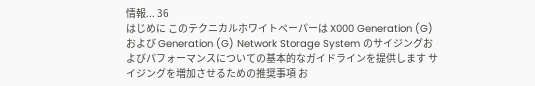情報... 36
はじめに このテクニカルホワイトペーパーは X000 Generation (G) および Generation (G) Network Storage System のサイジングおよびパフォーマンスについての基本的なガイドラインを提供します サイジングを増加させるための推奨事項 お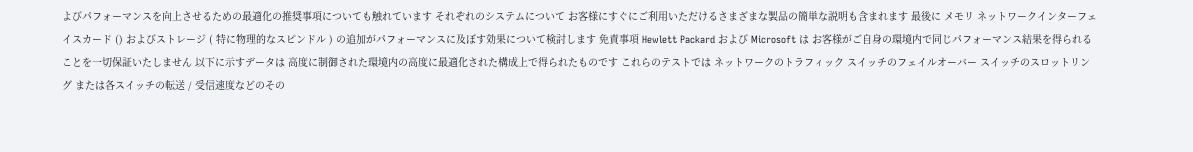よびパフォーマンスを向上させるための最適化の推奨事項についても触れています それぞれのシステムについて お客様にすぐにご利用いただけるさまざまな製品の簡単な説明も含まれます 最後に メモリ ネットワークインターフェイスカード () およびストレージ ( 特に物理的なスピンドル ) の追加がパフォーマンスに及ぼす効果について検討します 免責事項 Hewlett Packard および Microsoft は お客様がご自身の環境内で同じパフォーマンス結果を得られることを一切保証いたしません 以下に示すデータは 高度に制御された環境内の高度に最適化された構成上で得られたものです これらのテストでは ネットワークのトラフィック スイッチのフェイルオーバー スイッチのスロットリング または各スイッチの転送 / 受信速度などのその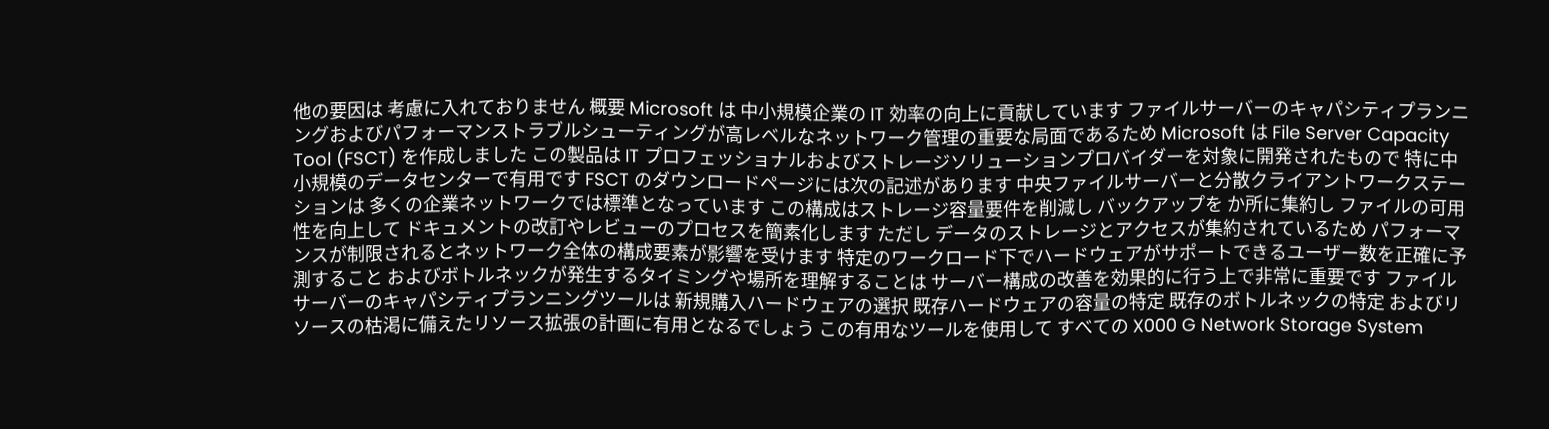他の要因は 考慮に入れておりません 概要 Microsoft は 中小規模企業の IT 効率の向上に貢献しています ファイルサーバーのキャパシティプランニングおよびパフォーマンストラブルシューティングが高レベルなネットワーク管理の重要な局面であるため Microsoft は File Server Capacity Tool (FSCT) を作成しました この製品は IT プロフェッショナルおよびストレージソリューションプロバイダーを対象に開発されたもので 特に中小規模のデータセンターで有用です FSCT のダウンロードページには次の記述があります 中央ファイルサーバーと分散クライアントワークステーションは 多くの企業ネットワークでは標準となっています この構成はストレージ容量要件を削減し バックアップを か所に集約し ファイルの可用性を向上して ドキュメントの改訂やレビューのプロセスを簡素化します ただし データのストレージとアクセスが集約されているため パフォーマンスが制限されるとネットワーク全体の構成要素が影響を受けます 特定のワークロード下でハードウェアがサポートできるユーザー数を正確に予測すること およびボトルネックが発生するタイミングや場所を理解することは サーバー構成の改善を効果的に行う上で非常に重要です ファイルサーバーのキャパシティプランニングツールは 新規購入ハードウェアの選択 既存ハードウェアの容量の特定 既存のボトルネックの特定 およびリソースの枯渇に備えたリソース拡張の計画に有用となるでしょう この有用なツールを使用して すべての X000 G Network Storage System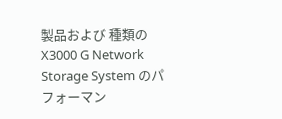製品および 種類の X3000 G Network Storage System のパフォーマン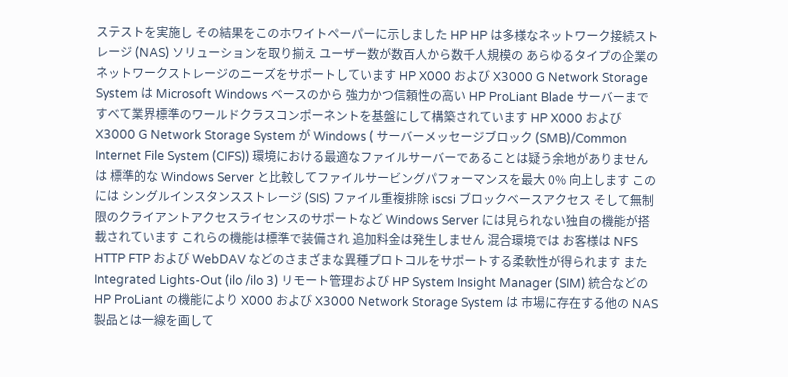ステストを実施し その結果をこのホワイトペーパーに示しました HP HP は多様なネットワーク接続ストレージ (NAS) ソリューションを取り揃え ユーザー数が数百人から数千人規模の あらゆるタイプの企業のネットワークストレージのニーズをサポートしています HP X000 および X3000 G Network Storage System は Microsoft Windows ベースのから 強力かつ信頼性の高い HP ProLiant Blade サーバーまで すべて業界標準のワールドクラスコンポーネントを基盤にして構築されています HP X000 および X3000 G Network Storage System が Windows ( サーバーメッセージブロック (SMB)/Common Internet File System (CIFS)) 環境における最適なファイルサーバーであることは疑う余地がありません は 標準的な Windows Server と比較してファイルサービングパフォーマンスを最大 0% 向上します このには シングルインスタンスストレージ (SIS) ファイル重複排除 iscsi ブロックベースアクセス そして無制限のクライアントアクセスライセンスのサポートなど Windows Server には見られない独自の機能が搭
載されています これらの機能は標準で装備され 追加料金は発生しません 混合環境では お客様は NFS HTTP FTP および WebDAV などのさまざまな異種プロトコルをサポートする柔軟性が得られます また Integrated Lights-Out (ilo /ilo 3) リモート管理および HP System Insight Manager (SIM) 統合などの HP ProLiant の機能により X000 および X3000 Network Storage System は 市場に存在する他の NAS 製品とは一線を画して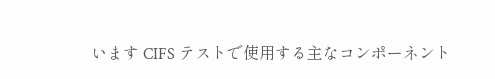います CIFS テストで使用する主なコンポーネント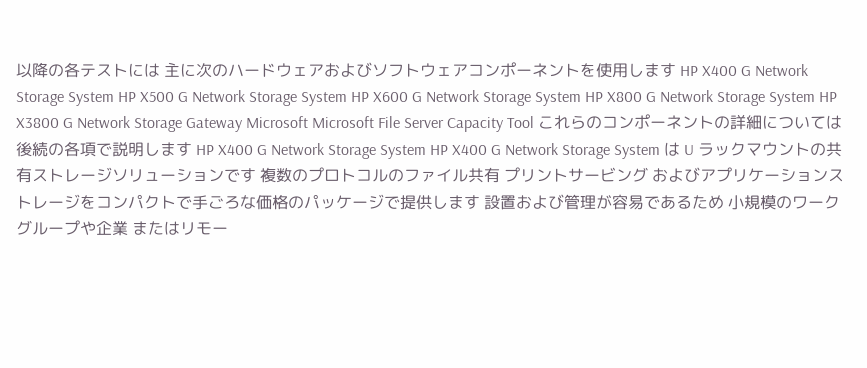以降の各テストには 主に次のハードウェアおよびソフトウェアコンポーネントを使用します HP X400 G Network Storage System HP X500 G Network Storage System HP X600 G Network Storage System HP X800 G Network Storage System HP X3800 G Network Storage Gateway Microsoft Microsoft File Server Capacity Tool これらのコンポーネントの詳細については 後続の各項で説明します HP X400 G Network Storage System HP X400 G Network Storage System は U ラックマウントの共有ストレージソリューションです 複数のプロトコルのファイル共有 プリントサービング およびアプリケーションストレージをコンパクトで手ごろな価格のパッケージで提供します 設置および管理が容易であるため 小規模のワークグループや企業 またはリモー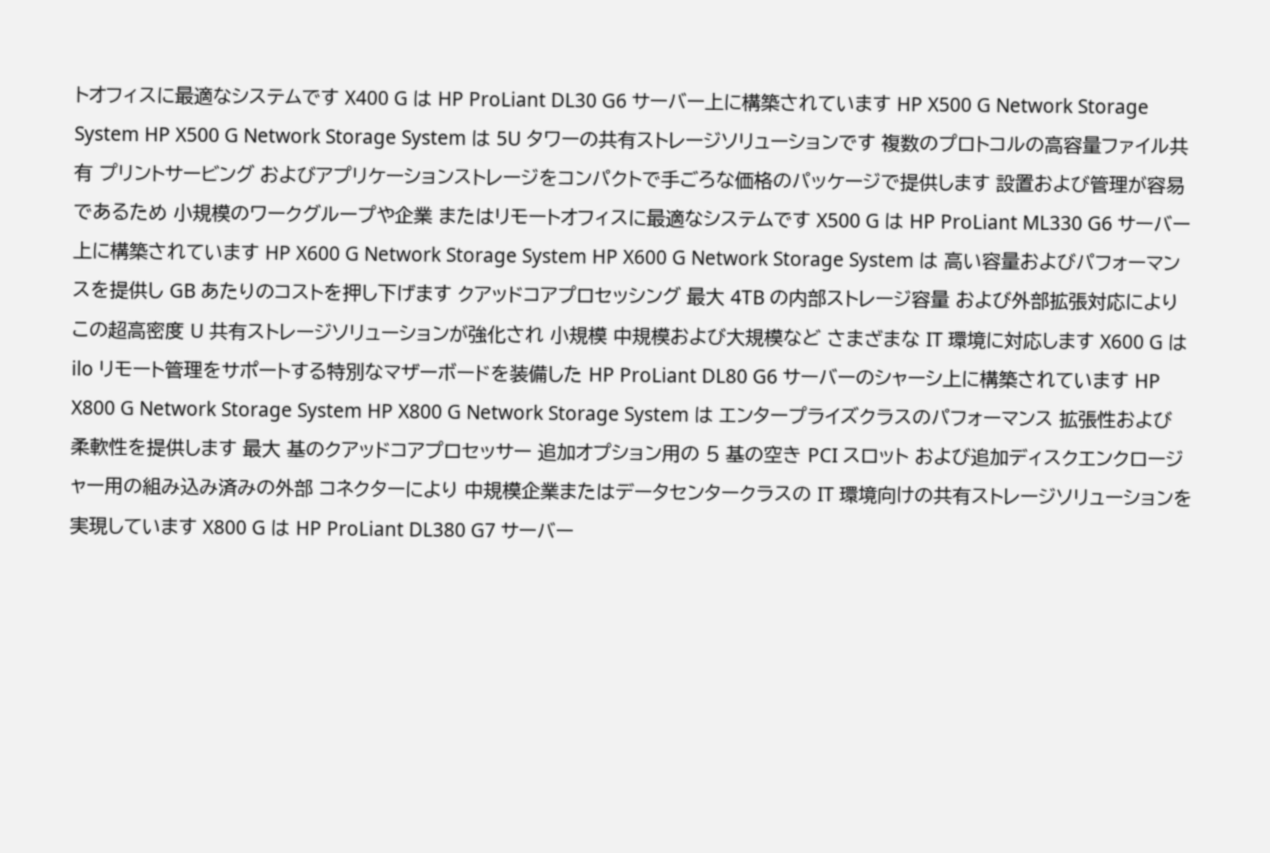トオフィスに最適なシステムです X400 G は HP ProLiant DL30 G6 サーバー上に構築されています HP X500 G Network Storage System HP X500 G Network Storage System は 5U タワーの共有ストレージソリューションです 複数のプロトコルの高容量ファイル共有 プリントサービング およびアプリケーションストレージをコンパクトで手ごろな価格のパッケージで提供します 設置および管理が容易であるため 小規模のワークグループや企業 またはリモートオフィスに最適なシステムです X500 G は HP ProLiant ML330 G6 サーバー上に構築されています HP X600 G Network Storage System HP X600 G Network Storage System は 高い容量およびパフォーマンスを提供し GB あたりのコストを押し下げます クアッドコアプロセッシング 最大 4TB の内部ストレージ容量 および外部拡張対応により この超高密度 U 共有ストレージソリューションが強化され 小規模 中規模および大規模など さまざまな IT 環境に対応します X600 G は ilo リモート管理をサポートする特別なマザーボードを装備した HP ProLiant DL80 G6 サーバーのシャーシ上に構築されています HP X800 G Network Storage System HP X800 G Network Storage System は エンタープライズクラスのパフォーマンス 拡張性および柔軟性を提供します 最大 基のクアッドコアプロセッサー 追加オプション用の 5 基の空き PCI スロット および追加ディスクエンクロージャー用の組み込み済みの外部 コネクターにより 中規模企業またはデータセンタークラスの IT 環境向けの共有ストレージソリューションを実現しています X800 G は HP ProLiant DL380 G7 サーバー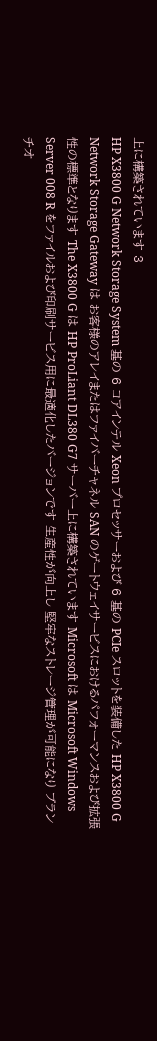上に構築されています 3
HP X3800 G Network Storage System 基の 6 コアインテル Xeon プロセッサーおよび 6 基の PCIe スロットを装備した HP X3800 G Network Storage Gateway は お客様のアレイまたはファイバーチャネル SAN のゲートウェイサービスにおけるパフォーマンスおよび拡張性の標準となります The X3800 G は HP ProLiant DL380 G7 サーバー上に構築されています Microsoft は Microsoft Windows Server 008 R をファイルおよび印刷サービス用に最適化したバージョンです 生産性が向上し 堅牢なストレージ管理が可能になり ブランチオ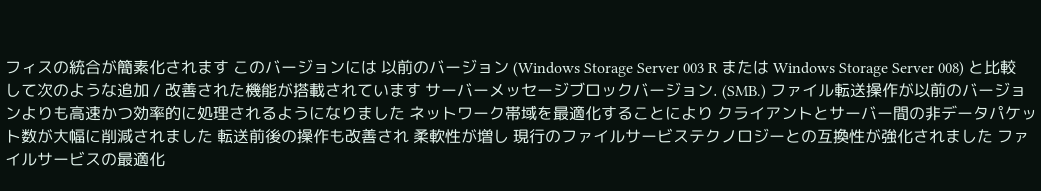フィスの統合が簡素化されます このバージョンには 以前のバージョン (Windows Storage Server 003 R または Windows Storage Server 008) と比較して次のような追加 / 改善された機能が搭載されています サーバーメッセージブロックバージョン. (SMB.) ファイル転送操作が以前のバージョンよりも高速かつ効率的に処理されるようになりました ネットワーク帯域を最適化することにより クライアントとサーバー間の非データパケット数が大幅に削減されました 転送前後の操作も改善され 柔軟性が増し 現行のファイルサービステクノロジーとの互換性が強化されました ファイルサービスの最適化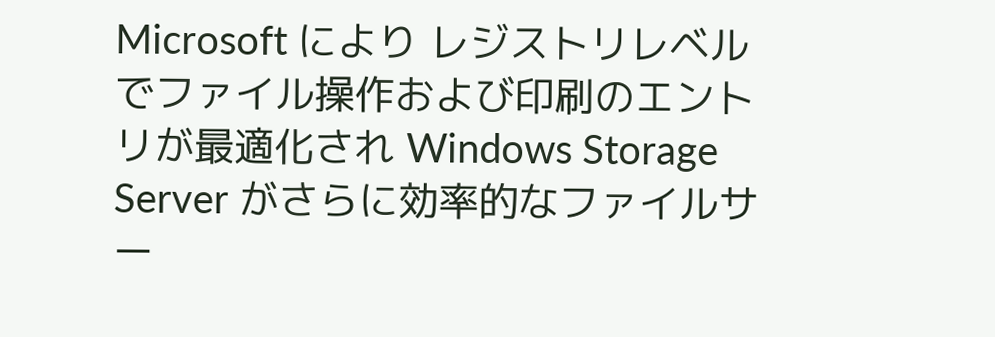Microsoft により レジストリレベルでファイル操作および印刷のエントリが最適化され Windows Storage Server がさらに効率的なファイルサー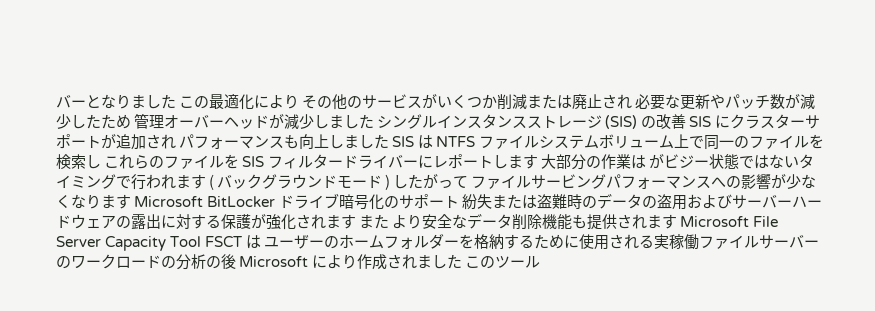バーとなりました この最適化により その他のサービスがいくつか削減または廃止され 必要な更新やパッチ数が減少したため 管理オーバーヘッドが減少しました シングルインスタンスストレージ (SIS) の改善 SIS にクラスターサポートが追加され パフォーマンスも向上しました SIS は NTFS ファイルシステムボリューム上で同一のファイルを検索し これらのファイルを SIS フィルタードライバーにレポートします 大部分の作業は がビジー状態ではないタイミングで行われます ( バックグラウンドモード ) したがって ファイルサービングパフォーマンスへの影響が少なくなります Microsoft BitLocker ドライブ暗号化のサポート 紛失または盗難時のデータの盗用およびサーバーハードウェアの露出に対する保護が強化されます また より安全なデータ削除機能も提供されます Microsoft File Server Capacity Tool FSCT は ユーザーのホームフォルダーを格納するために使用される実稼働ファイルサーバーのワークロードの分析の後 Microsoft により作成されました このツール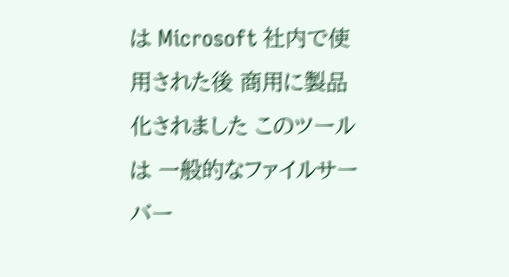は Microsoft 社内で使用された後 商用に製品化されました このツールは 一般的なファイルサーバー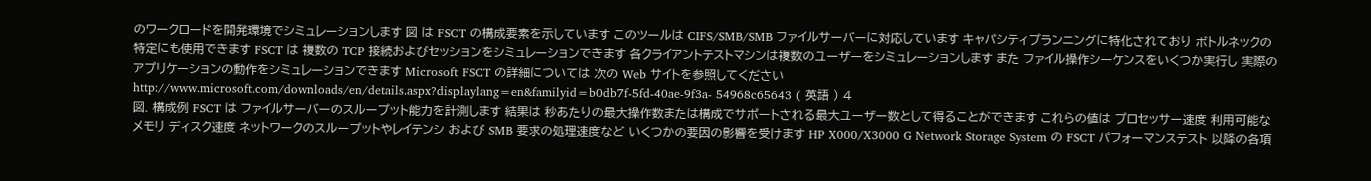のワークロードを開発環境でシミュレーションします 図 は FSCT の構成要素を示しています このツールは CIFS/SMB/SMB ファイルサーバーに対応しています キャパシティプランニングに特化されており ボトルネックの特定にも使用できます FSCT は 複数の TCP 接続およびセッションをシミュレーションできます 各クライアントテストマシンは複数のユーザーをシミュレーションします また ファイル操作シーケンスをいくつか実行し 実際のアプリケーションの動作をシミュレーションできます Microsoft FSCT の詳細については 次の Web サイトを参照してください http://www.microsoft.com/downloads/en/details.aspx?displaylang=en&familyid=b0db7f-5fd-40ae-9f3a- 54968c65643 ( 英語 ) 4
図. 構成例 FSCT は ファイルサーバーのスループット能力を計測します 結果は 秒あたりの最大操作数または構成でサポートされる最大ユーザー数として得ることができます これらの値は プロセッサー速度 利用可能なメモリ ディスク速度 ネットワークのスループットやレイテンシ および SMB 要求の処理速度など いくつかの要因の影響を受けます HP X000/X3000 G Network Storage System の FSCT パフォーマンステスト 以降の各項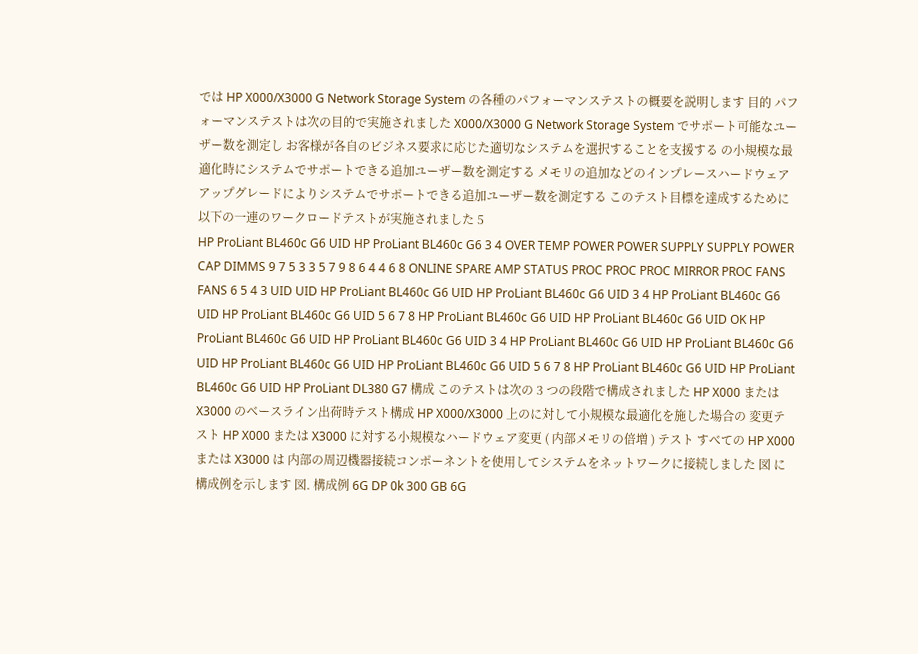では HP X000/X3000 G Network Storage System の各種のパフォーマンステストの概要を説明します 目的 パフォーマンステストは次の目的で実施されました X000/X3000 G Network Storage System でサポート可能なユーザー数を測定し お客様が各自のビジネス要求に応じた適切なシステムを選択することを支援する の小規模な最適化時にシステムでサポートできる追加ユーザー数を測定する メモリの追加などのインプレースハードウェアアップグレードによりシステムでサポートできる追加ユーザー数を測定する このテスト目標を達成するために 以下の一連のワークロードテストが実施されました 5
HP ProLiant BL460c G6 UID HP ProLiant BL460c G6 3 4 OVER TEMP POWER POWER SUPPLY SUPPLY POWER CAP DIMMS 9 7 5 3 3 5 7 9 8 6 4 4 6 8 ONLINE SPARE AMP STATUS PROC PROC PROC MIRROR PROC FANS FANS 6 5 4 3 UID UID HP ProLiant BL460c G6 UID HP ProLiant BL460c G6 UID 3 4 HP ProLiant BL460c G6 UID HP ProLiant BL460c G6 UID 5 6 7 8 HP ProLiant BL460c G6 UID HP ProLiant BL460c G6 UID OK HP ProLiant BL460c G6 UID HP ProLiant BL460c G6 UID 3 4 HP ProLiant BL460c G6 UID HP ProLiant BL460c G6 UID HP ProLiant BL460c G6 UID HP ProLiant BL460c G6 UID 5 6 7 8 HP ProLiant BL460c G6 UID HP ProLiant BL460c G6 UID HP ProLiant DL380 G7 構成 このテストは次の 3 つの段階で構成されました HP X000 または X3000 のベースライン出荷時テスト構成 HP X000/X3000 上のに対して小規模な最適化を施した場合の 変更テスト HP X000 または X3000 に対する小規模なハードウェア変更 ( 内部メモリの倍増 ) テスト すべての HP X000 または X3000 は 内部の周辺機器接続コンポーネントを使用してシステムをネットワークに接続しました 図 に構成例を示します 図. 構成例 6G DP 0k 300 GB 6G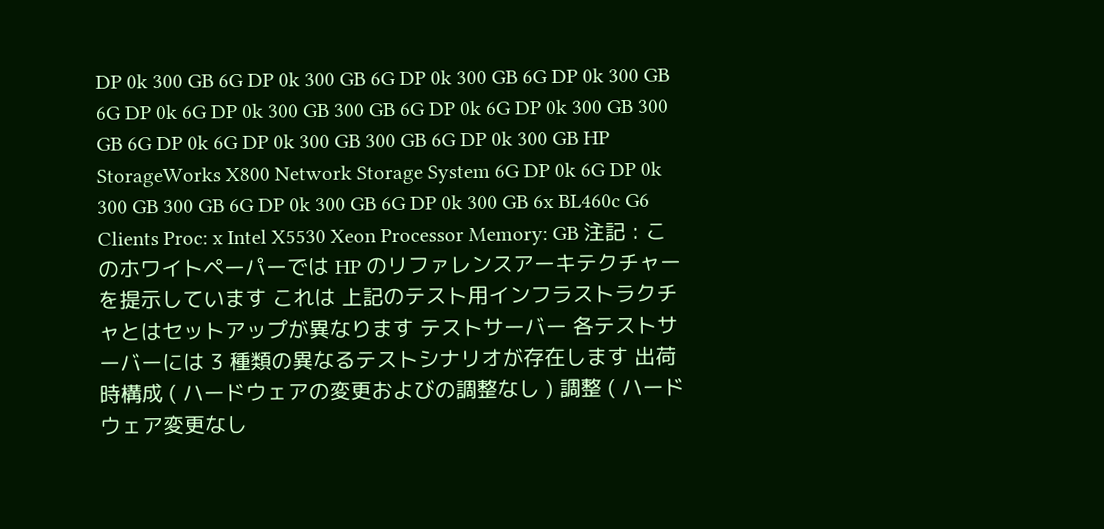DP 0k 300 GB 6G DP 0k 300 GB 6G DP 0k 300 GB 6G DP 0k 300 GB 6G DP 0k 6G DP 0k 300 GB 300 GB 6G DP 0k 6G DP 0k 300 GB 300 GB 6G DP 0k 6G DP 0k 300 GB 300 GB 6G DP 0k 300 GB HP StorageWorks X800 Network Storage System 6G DP 0k 6G DP 0k 300 GB 300 GB 6G DP 0k 300 GB 6G DP 0k 300 GB 6x BL460c G6 Clients Proc: x Intel X5530 Xeon Processor Memory: GB 注記 : このホワイトペーパーでは HP のリファレンスアーキテクチャーを提示しています これは 上記のテスト用インフラストラクチャとはセットアップが異なります テストサーバー 各テストサーバーには 3 種類の異なるテストシナリオが存在します 出荷時構成 ( ハードウェアの変更およびの調整なし ) 調整 ( ハードウェア変更なし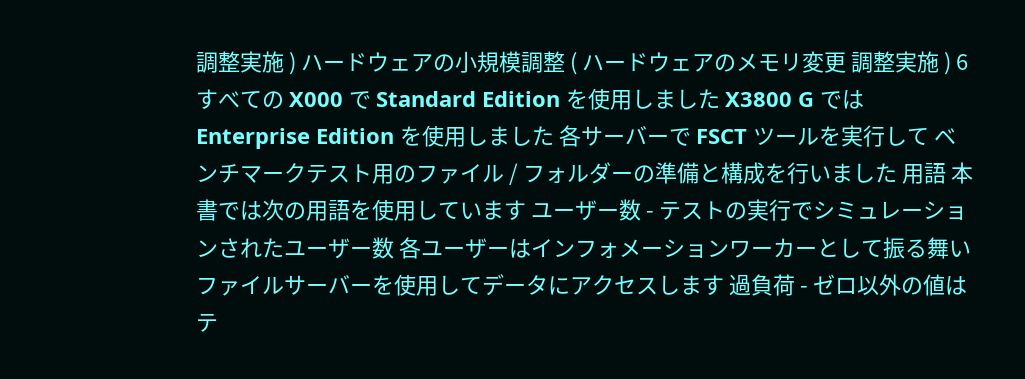調整実施 ) ハードウェアの小規模調整 ( ハードウェアのメモリ変更 調整実施 ) 6
すべての X000 で Standard Edition を使用しました X3800 G では Enterprise Edition を使用しました 各サーバーで FSCT ツールを実行して ベンチマークテスト用のファイル / フォルダーの準備と構成を行いました 用語 本書では次の用語を使用しています ユーザー数 - テストの実行でシミュレーションされたユーザー数 各ユーザーはインフォメーションワーカーとして振る舞い ファイルサーバーを使用してデータにアクセスします 過負荷 - ゼロ以外の値は テ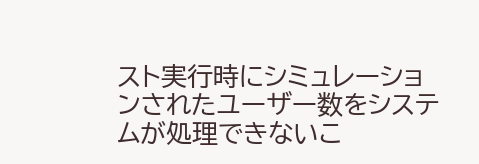スト実行時にシミュレーションされたユーザー数をシステムが処理できないこ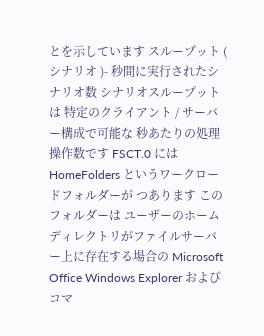とを示しています スループット ( シナリオ )- 秒間に実行されたシナリオ数 シナリオスループットは 特定のクライアント / サーバー構成で可能な 秒あたりの処理操作数です FSCT.0 には HomeFolders というワークロードフォルダーが つあります このフォルダーは ユーザーのホームディレクトリがファイルサーバー上に存在する場合の Microsoft Office Windows Explorer およびコマ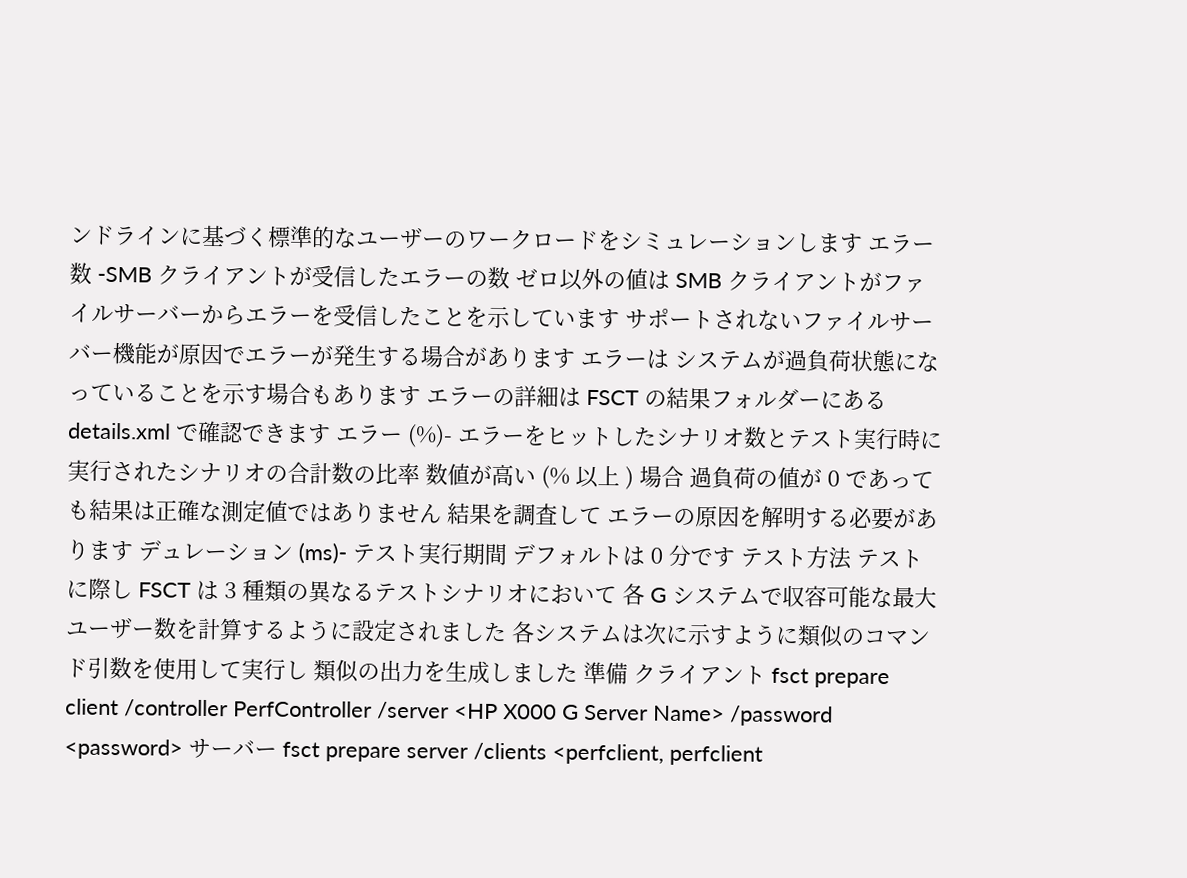ンドラインに基づく標準的なユーザーのワークロードをシミュレーションします エラー数 -SMB クライアントが受信したエラーの数 ゼロ以外の値は SMB クライアントがファイルサーバーからエラーを受信したことを示しています サポートされないファイルサーバー機能が原因でエラーが発生する場合があります エラーは システムが過負荷状態になっていることを示す場合もあります エラーの詳細は FSCT の結果フォルダーにある details.xml で確認できます エラー (%)- エラーをヒットしたシナリオ数とテスト実行時に実行されたシナリオの合計数の比率 数値が高い (% 以上 ) 場合 過負荷の値が 0 であっても結果は正確な測定値ではありません 結果を調査して エラーの原因を解明する必要があります デュレーション (ms)- テスト実行期間 デフォルトは 0 分です テスト方法 テストに際し FSCT は 3 種類の異なるテストシナリオにおいて 各 G システムで収容可能な最大ユーザー数を計算するように設定されました 各システムは次に示すように類似のコマンド引数を使用して実行し 類似の出力を生成しました 準備 クライアント fsct prepare client /controller PerfController /server <HP X000 G Server Name> /password <password> サーバー fsct prepare server /clients <perfclient, perfclient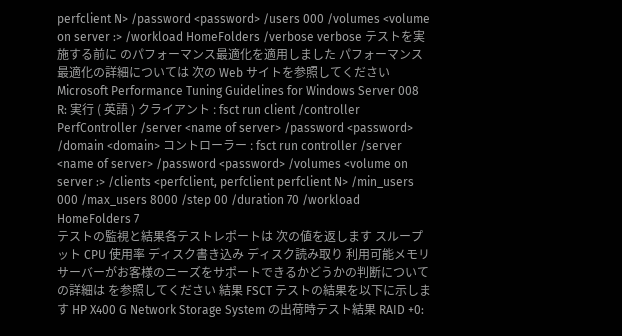perfclient N> /password <password> /users 000 /volumes <volume on server :> /workload HomeFolders /verbose verbose テストを実施する前に のパフォーマンス最適化を適用しました パフォーマンス最適化の詳細については 次の Web サイトを参照してください Microsoft Performance Tuning Guidelines for Windows Server 008 R: 実行 ( 英語 ) クライアント : fsct run client /controller PerfController /server <name of server> /password <password> /domain <domain> コントローラー : fsct run controller /server <name of server> /password <password> /volumes <volume on server :> /clients <perfclient, perfclient perfclient N> /min_users 000 /max_users 8000 /step 00 /duration 70 /workload HomeFolders 7
テストの監視と結果各テストレポートは 次の値を返します スループット CPU 使用率 ディスク書き込み ディスク読み取り 利用可能メモリサーバーがお客様のニーズをサポートできるかどうかの判断についての詳細は を参照してください 結果 FSCT テストの結果を以下に示します HP X400 G Network Storage System の出荷時テスト結果 RAID +0: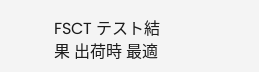FSCT テスト結果 出荷時 最適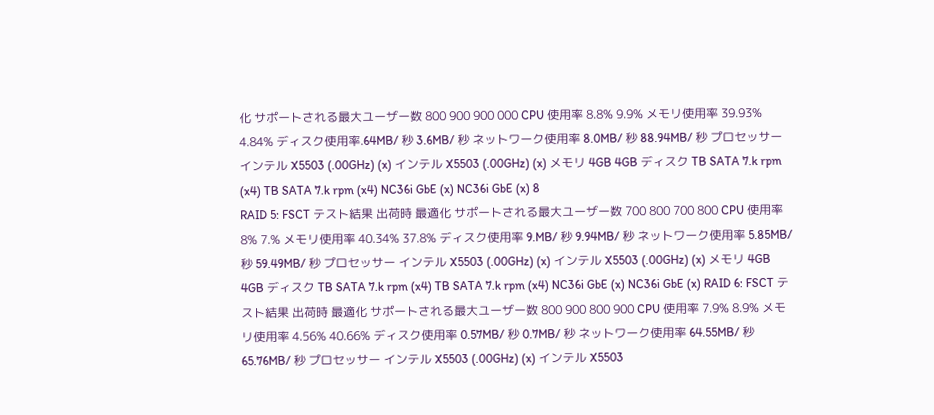化 サポートされる最大ユーザー数 800 900 900 000 CPU 使用率 8.8% 9.9% メモリ使用率 39.93% 4.84% ディスク使用率.64MB/ 秒 3.6MB/ 秒 ネットワーク使用率 8.0MB/ 秒 88.94MB/ 秒 プロセッサー インテル X5503 (.00GHz) (x) インテル X5503 (.00GHz) (x) メモリ 4GB 4GB ディスク TB SATA 7.k rpm (x4) TB SATA 7.k rpm (x4) NC36i GbE (x) NC36i GbE (x) 8
RAID 5: FSCT テスト結果 出荷時 最適化 サポートされる最大ユーザー数 700 800 700 800 CPU 使用率 8% 7.% メモリ使用率 40.34% 37.8% ディスク使用率 9.MB/ 秒 9.94MB/ 秒 ネットワーク使用率 5.85MB/ 秒 59.49MB/ 秒 プロセッサー インテル X5503 (.00GHz) (x) インテル X5503 (.00GHz) (x) メモリ 4GB 4GB ディスク TB SATA 7.k rpm (x4) TB SATA 7.k rpm (x4) NC36i GbE (x) NC36i GbE (x) RAID 6: FSCT テスト結果 出荷時 最適化 サポートされる最大ユーザー数 800 900 800 900 CPU 使用率 7.9% 8.9% メモリ使用率 4.56% 40.66% ディスク使用率 0.57MB/ 秒 0.7MB/ 秒 ネットワーク使用率 64.55MB/ 秒 65.76MB/ 秒 プロセッサー インテル X5503 (.00GHz) (x) インテル X5503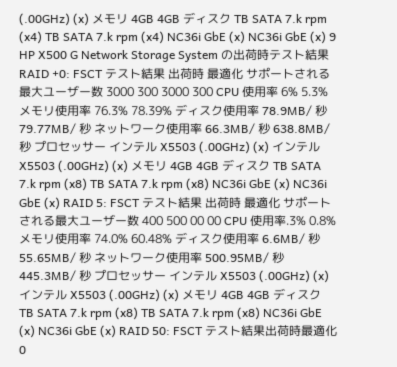(.00GHz) (x) メモリ 4GB 4GB ディスク TB SATA 7.k rpm (x4) TB SATA 7.k rpm (x4) NC36i GbE (x) NC36i GbE (x) 9
HP X500 G Network Storage System の出荷時テスト結果 RAID +0: FSCT テスト結果 出荷時 最適化 サポートされる最大ユーザー数 3000 300 3000 300 CPU 使用率 6% 5.3% メモリ使用率 76.3% 78.39% ディスク使用率 78.9MB/ 秒 79.77MB/ 秒 ネットワーク使用率 66.3MB/ 秒 638.8MB/ 秒 プロセッサー インテル X5503 (.00GHz) (x) インテル X5503 (.00GHz) (x) メモリ 4GB 4GB ディスク TB SATA 7.k rpm (x8) TB SATA 7.k rpm (x8) NC36i GbE (x) NC36i GbE (x) RAID 5: FSCT テスト結果 出荷時 最適化 サポートされる最大ユーザー数 400 500 00 00 CPU 使用率.3% 0.8% メモリ使用率 74.0% 60.48% ディスク使用率 6.6MB/ 秒 55.65MB/ 秒 ネットワーク使用率 500.95MB/ 秒 445.3MB/ 秒 プロセッサー インテル X5503 (.00GHz) (x) インテル X5503 (.00GHz) (x) メモリ 4GB 4GB ディスク TB SATA 7.k rpm (x8) TB SATA 7.k rpm (x8) NC36i GbE (x) NC36i GbE (x) RAID 50: FSCT テスト結果出荷時最適化 0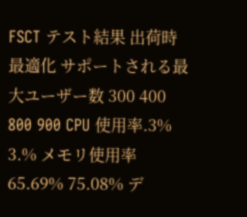FSCT テスト結果 出荷時 最適化 サポートされる最大ユーザー数 300 400 800 900 CPU 使用率.3% 3.% メモリ使用率 65.69% 75.08% デ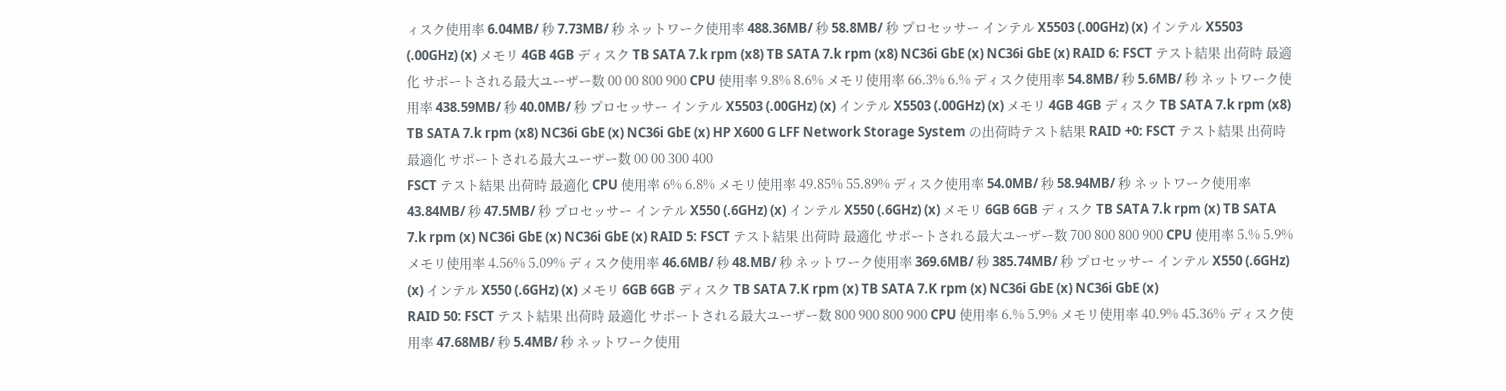ィスク使用率 6.04MB/ 秒 7.73MB/ 秒 ネットワーク使用率 488.36MB/ 秒 58.8MB/ 秒 プロセッサー インテル X5503 (.00GHz) (x) インテル X5503 (.00GHz) (x) メモリ 4GB 4GB ディスク TB SATA 7.k rpm (x8) TB SATA 7.k rpm (x8) NC36i GbE (x) NC36i GbE (x) RAID 6: FSCT テスト結果 出荷時 最適化 サポートされる最大ユーザー数 00 00 800 900 CPU 使用率 9.8% 8.6% メモリ使用率 66.3% 6.% ディスク使用率 54.8MB/ 秒 5.6MB/ 秒 ネットワーク使用率 438.59MB/ 秒 40.0MB/ 秒 プロセッサー インテル X5503 (.00GHz) (x) インテル X5503 (.00GHz) (x) メモリ 4GB 4GB ディスク TB SATA 7.k rpm (x8) TB SATA 7.k rpm (x8) NC36i GbE (x) NC36i GbE (x) HP X600 G LFF Network Storage System の出荷時テスト結果 RAID +0: FSCT テスト結果 出荷時 最適化 サポートされる最大ユーザー数 00 00 300 400
FSCT テスト結果 出荷時 最適化 CPU 使用率 6% 6.8% メモリ使用率 49.85% 55.89% ディスク使用率 54.0MB/ 秒 58.94MB/ 秒 ネットワーク使用率 43.84MB/ 秒 47.5MB/ 秒 プロセッサー インテル X550 (.6GHz) (x) インテル X550 (.6GHz) (x) メモリ 6GB 6GB ディスク TB SATA 7.k rpm (x) TB SATA 7.k rpm (x) NC36i GbE (x) NC36i GbE (x) RAID 5: FSCT テスト結果 出荷時 最適化 サポートされる最大ユーザー数 700 800 800 900 CPU 使用率 5.% 5.9% メモリ使用率 4.56% 5.09% ディスク使用率 46.6MB/ 秒 48.MB/ 秒 ネットワーク使用率 369.6MB/ 秒 385.74MB/ 秒 プロセッサー インテル X550 (.6GHz) (x) インテル X550 (.6GHz) (x) メモリ 6GB 6GB ディスク TB SATA 7.K rpm (x) TB SATA 7.K rpm (x) NC36i GbE (x) NC36i GbE (x)
RAID 50: FSCT テスト結果 出荷時 最適化 サポートされる最大ユーザー数 800 900 800 900 CPU 使用率 6.% 5.9% メモリ使用率 40.9% 45.36% ディスク使用率 47.68MB/ 秒 5.4MB/ 秒 ネットワーク使用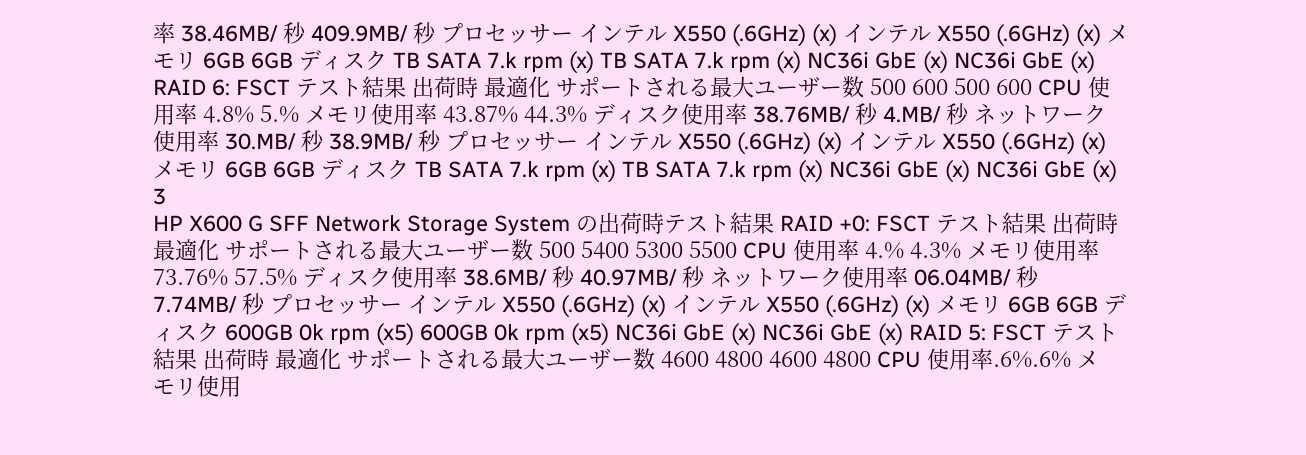率 38.46MB/ 秒 409.9MB/ 秒 プロセッサー インテル X550 (.6GHz) (x) インテル X550 (.6GHz) (x) メモリ 6GB 6GB ディスク TB SATA 7.k rpm (x) TB SATA 7.k rpm (x) NC36i GbE (x) NC36i GbE (x) RAID 6: FSCT テスト結果 出荷時 最適化 サポートされる最大ユーザー数 500 600 500 600 CPU 使用率 4.8% 5.% メモリ使用率 43.87% 44.3% ディスク使用率 38.76MB/ 秒 4.MB/ 秒 ネットワーク使用率 30.MB/ 秒 38.9MB/ 秒 プロセッサー インテル X550 (.6GHz) (x) インテル X550 (.6GHz) (x) メモリ 6GB 6GB ディスク TB SATA 7.k rpm (x) TB SATA 7.k rpm (x) NC36i GbE (x) NC36i GbE (x) 3
HP X600 G SFF Network Storage System の出荷時テスト結果 RAID +0: FSCT テスト結果 出荷時 最適化 サポートされる最大ユーザー数 500 5400 5300 5500 CPU 使用率 4.% 4.3% メモリ使用率 73.76% 57.5% ディスク使用率 38.6MB/ 秒 40.97MB/ 秒 ネットワーク使用率 06.04MB/ 秒 7.74MB/ 秒 プロセッサー インテル X550 (.6GHz) (x) インテル X550 (.6GHz) (x) メモリ 6GB 6GB ディスク 600GB 0k rpm (x5) 600GB 0k rpm (x5) NC36i GbE (x) NC36i GbE (x) RAID 5: FSCT テスト結果 出荷時 最適化 サポートされる最大ユーザー数 4600 4800 4600 4800 CPU 使用率.6%.6% メモリ使用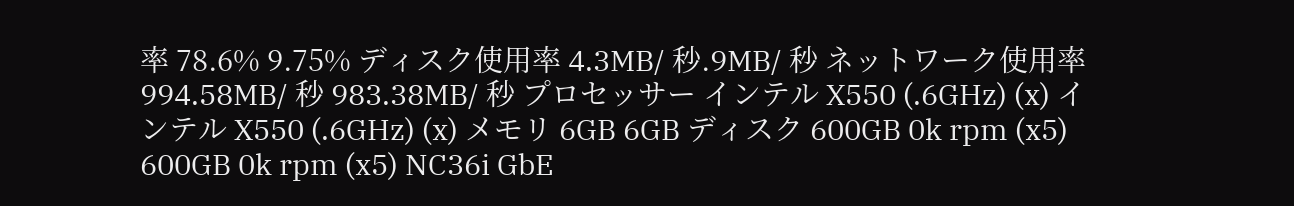率 78.6% 9.75% ディスク使用率 4.3MB/ 秒.9MB/ 秒 ネットワーク使用率 994.58MB/ 秒 983.38MB/ 秒 プロセッサー インテル X550 (.6GHz) (x) インテル X550 (.6GHz) (x) メモリ 6GB 6GB ディスク 600GB 0k rpm (x5) 600GB 0k rpm (x5) NC36i GbE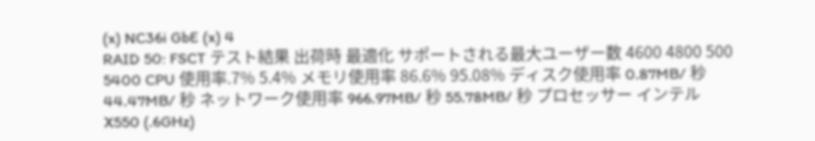(x) NC36i GbE (x) 4
RAID 50: FSCT テスト結果 出荷時 最適化 サポートされる最大ユーザー数 4600 4800 500 5400 CPU 使用率.7% 5.4% メモリ使用率 86.6% 95.08% ディスク使用率 0.87MB/ 秒 44.47MB/ 秒 ネットワーク使用率 966.97MB/ 秒 55.78MB/ 秒 プロセッサー インテル X550 (.6GHz)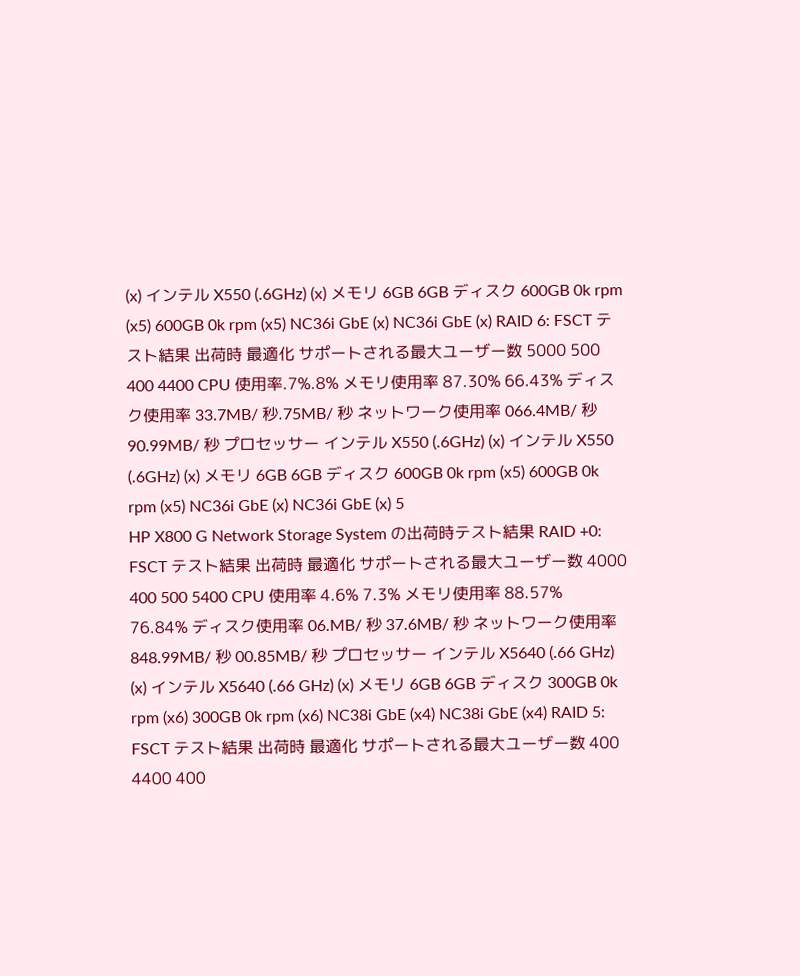(x) インテル X550 (.6GHz) (x) メモリ 6GB 6GB ディスク 600GB 0k rpm (x5) 600GB 0k rpm (x5) NC36i GbE (x) NC36i GbE (x) RAID 6: FSCT テスト結果 出荷時 最適化 サポートされる最大ユーザー数 5000 500 400 4400 CPU 使用率.7%.8% メモリ使用率 87.30% 66.43% ディスク使用率 33.7MB/ 秒.75MB/ 秒 ネットワーク使用率 066.4MB/ 秒 90.99MB/ 秒 プロセッサー インテル X550 (.6GHz) (x) インテル X550 (.6GHz) (x) メモリ 6GB 6GB ディスク 600GB 0k rpm (x5) 600GB 0k rpm (x5) NC36i GbE (x) NC36i GbE (x) 5
HP X800 G Network Storage System の出荷時テスト結果 RAID +0: FSCT テスト結果 出荷時 最適化 サポートされる最大ユーザー数 4000 400 500 5400 CPU 使用率 4.6% 7.3% メモリ使用率 88.57% 76.84% ディスク使用率 06.MB/ 秒 37.6MB/ 秒 ネットワーク使用率 848.99MB/ 秒 00.85MB/ 秒 プロセッサー インテル X5640 (.66 GHz) (x) インテル X5640 (.66 GHz) (x) メモリ 6GB 6GB ディスク 300GB 0k rpm (x6) 300GB 0k rpm (x6) NC38i GbE (x4) NC38i GbE (x4) RAID 5: FSCT テスト結果 出荷時 最適化 サポートされる最大ユーザー数 400 4400 400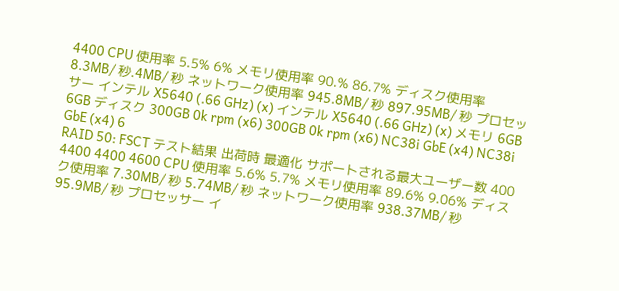4400 CPU 使用率 5.5% 6% メモリ使用率 90.% 86.7% ディスク使用率 8.3MB/ 秒.4MB/ 秒 ネットワーク使用率 945.8MB/ 秒 897.95MB/ 秒 プロセッサー インテル X5640 (.66 GHz) (x) インテル X5640 (.66 GHz) (x) メモリ 6GB 6GB ディスク 300GB 0k rpm (x6) 300GB 0k rpm (x6) NC38i GbE (x4) NC38i GbE (x4) 6
RAID 50: FSCT テスト結果 出荷時 最適化 サポートされる最大ユーザー数 400 4400 4400 4600 CPU 使用率 5.6% 5.7% メモリ使用率 89.6% 9.06% ディスク使用率 7.30MB/ 秒 5.74MB/ 秒 ネットワーク使用率 938.37MB/ 秒 95.9MB/ 秒 プロセッサー イ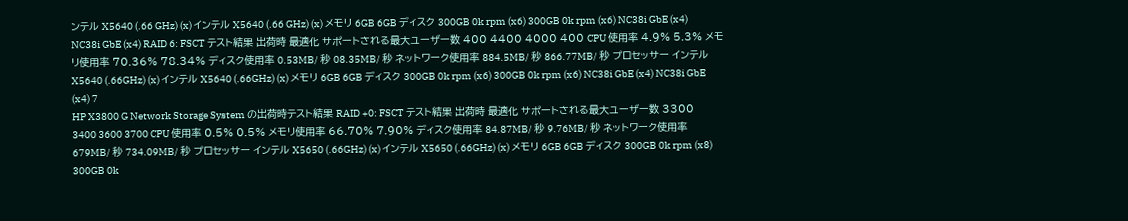ンテル X5640 (.66 GHz) (x) インテル X5640 (.66 GHz) (x) メモリ 6GB 6GB ディスク 300GB 0k rpm (x6) 300GB 0k rpm (x6) NC38i GbE (x4) NC38i GbE (x4) RAID 6: FSCT テスト結果 出荷時 最適化 サポートされる最大ユーザー数 400 4400 4000 400 CPU 使用率 4.9% 5.3% メモリ使用率 70.36% 78.34% ディスク使用率 0.53MB/ 秒 08.35MB/ 秒 ネットワーク使用率 884.5MB/ 秒 866.77MB/ 秒 プロセッサー インテル X5640 (.66GHz) (x) インテル X5640 (.66GHz) (x) メモリ 6GB 6GB ディスク 300GB 0k rpm (x6) 300GB 0k rpm (x6) NC38i GbE (x4) NC38i GbE (x4) 7
HP X3800 G Network Storage System の出荷時テスト結果 RAID +0: FSCT テスト結果 出荷時 最適化 サポートされる最大ユーザー数 3300 3400 3600 3700 CPU 使用率 0.5% 0.5% メモリ使用率 66.70% 7.90% ディスク使用率 84.87MB/ 秒 9.76MB/ 秒 ネットワーク使用率 679MB/ 秒 734.09MB/ 秒 プロセッサー インテル X5650 (.66GHz) (x) インテル X5650 (.66GHz) (x) メモリ 6GB 6GB ディスク 300GB 0k rpm (x8) 300GB 0k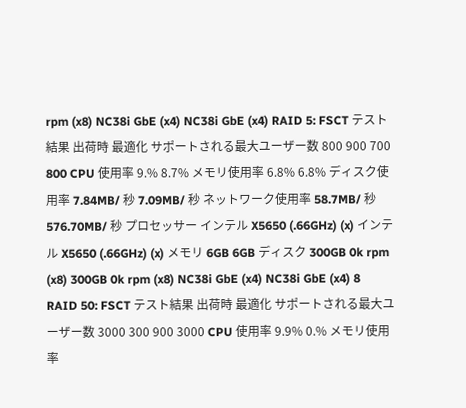rpm (x8) NC38i GbE (x4) NC38i GbE (x4) RAID 5: FSCT テスト結果 出荷時 最適化 サポートされる最大ユーザー数 800 900 700 800 CPU 使用率 9.% 8.7% メモリ使用率 6.8% 6.8% ディスク使用率 7.84MB/ 秒 7.09MB/ 秒 ネットワーク使用率 58.7MB/ 秒 576.70MB/ 秒 プロセッサー インテル X5650 (.66GHz) (x) インテル X5650 (.66GHz) (x) メモリ 6GB 6GB ディスク 300GB 0k rpm (x8) 300GB 0k rpm (x8) NC38i GbE (x4) NC38i GbE (x4) 8
RAID 50: FSCT テスト結果 出荷時 最適化 サポートされる最大ユーザー数 3000 300 900 3000 CPU 使用率 9.9% 0.% メモリ使用率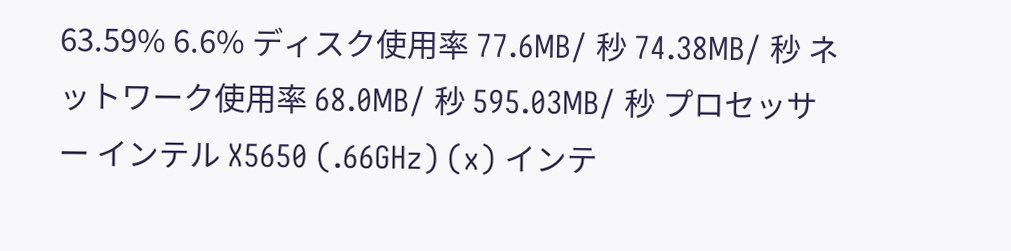63.59% 6.6% ディスク使用率 77.6MB/ 秒 74.38MB/ 秒 ネットワーク使用率 68.0MB/ 秒 595.03MB/ 秒 プロセッサー インテル X5650 (.66GHz) (x) インテ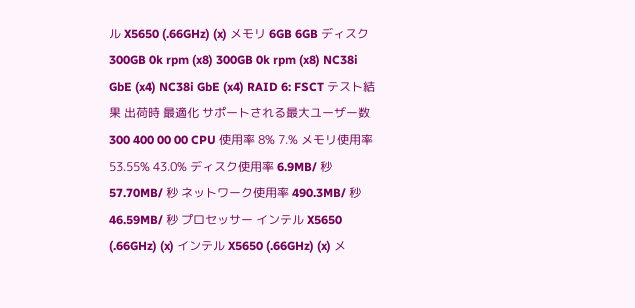ル X5650 (.66GHz) (x) メモリ 6GB 6GB ディスク 300GB 0k rpm (x8) 300GB 0k rpm (x8) NC38i GbE (x4) NC38i GbE (x4) RAID 6: FSCT テスト結果 出荷時 最適化 サポートされる最大ユーザー数 300 400 00 00 CPU 使用率 8% 7.% メモリ使用率 53.55% 43.0% ディスク使用率 6.9MB/ 秒 57.70MB/ 秒 ネットワーク使用率 490.3MB/ 秒 46.59MB/ 秒 プロセッサー インテル X5650 (.66GHz) (x) インテル X5650 (.66GHz) (x) メ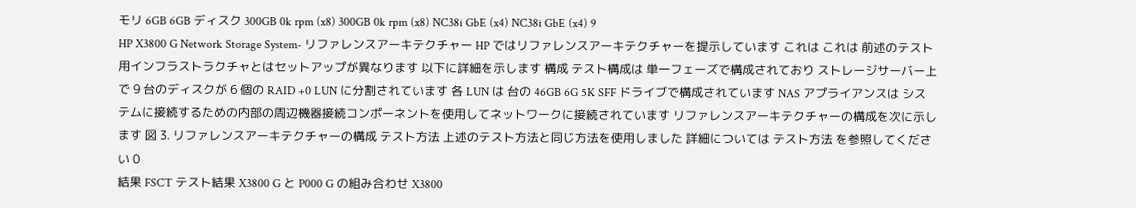モリ 6GB 6GB ディスク 300GB 0k rpm (x8) 300GB 0k rpm (x8) NC38i GbE (x4) NC38i GbE (x4) 9
HP X3800 G Network Storage System- リファレンスアーキテクチャー HP ではリファレンスアーキテクチャーを提示しています これは これは 前述のテスト用インフラストラクチャとはセットアップが異なります 以下に詳細を示します 構成 テスト構成は 単一フェーズで構成されており ストレージサーバー上で 9 台のディスクが 6 個の RAID +0 LUN に分割されています 各 LUN は 台の 46GB 6G 5K SFF ドライブで構成されています NAS アプライアンスは システムに接続するための内部の周辺機器接続コンポーネントを使用してネットワークに接続されています リファレンスアーキテクチャーの構成を次に示します 図 3. リファレンスアーキテクチャーの構成 テスト方法 上述のテスト方法と同じ方法を使用しました 詳細については テスト方法 を参照してください 0
結果 FSCT テスト結果 X3800 G と P000 G の組み合わせ X3800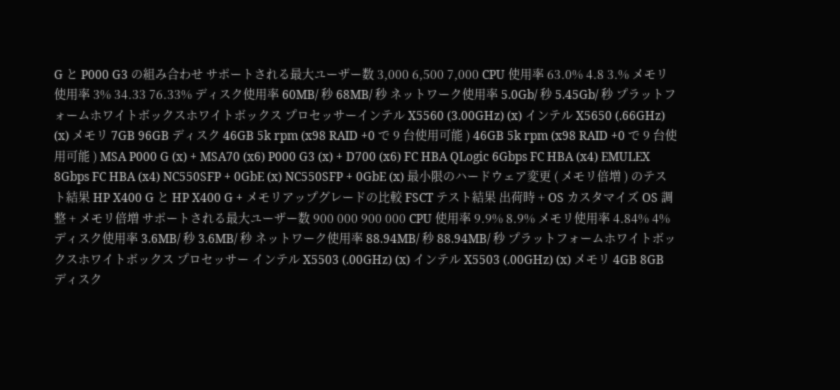G と P000 G3 の組み合わせ サポートされる最大ユーザー数 3,000 6,500 7,000 CPU 使用率 63.0% 4.8 3.% メモリ使用率 3% 34.33 76.33% ディスク使用率 60MB/ 秒 68MB/ 秒 ネットワーク使用率 5.0Gb/ 秒 5.45Gb/ 秒 プラットフォームホワイトボックスホワイトボックス プロセッサーインテル X5560 (3.00GHz) (x) インテル X5650 (.66GHz) (x) メモリ 7GB 96GB ディスク 46GB 5k rpm (x98 RAID +0 で 9 台使用可能 ) 46GB 5k rpm (x98 RAID +0 で 9 台使用可能 ) MSA P000 G (x) + MSA70 (x6) P000 G3 (x) + D700 (x6) FC HBA QLogic 6Gbps FC HBA (x4) EMULEX 8Gbps FC HBA (x4) NC550SFP + 0GbE (x) NC550SFP + 0GbE (x) 最小限のハードウェア変更 ( メモリ倍増 ) のテスト結果 HP X400 G と HP X400 G + メモリアップグレードの比較 FSCT テスト結果 出荷時 + OS カスタマイズ OS 調整 + メモリ倍増 サポートされる最大ユーザー数 900 000 900 000 CPU 使用率 9.9% 8.9% メモリ使用率 4.84% 4% ディスク使用率 3.6MB/ 秒 3.6MB/ 秒 ネットワーク使用率 88.94MB/ 秒 88.94MB/ 秒 プラットフォームホワイトボックスホワイトボックス プロセッサー インテル X5503 (.00GHz) (x) インテル X5503 (.00GHz) (x) メモリ 4GB 8GB ディスク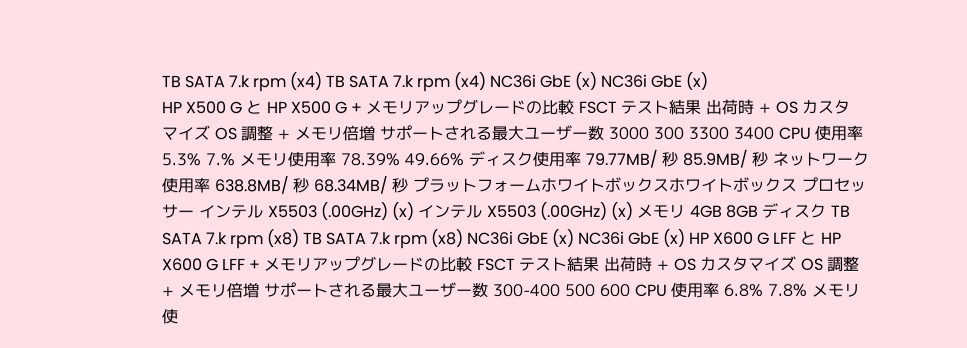TB SATA 7.k rpm (x4) TB SATA 7.k rpm (x4) NC36i GbE (x) NC36i GbE (x)
HP X500 G と HP X500 G + メモリアップグレードの比較 FSCT テスト結果 出荷時 + OS カスタマイズ OS 調整 + メモリ倍増 サポートされる最大ユーザー数 3000 300 3300 3400 CPU 使用率 5.3% 7.% メモリ使用率 78.39% 49.66% ディスク使用率 79.77MB/ 秒 85.9MB/ 秒 ネットワーク使用率 638.8MB/ 秒 68.34MB/ 秒 プラットフォームホワイトボックスホワイトボックス プロセッサー インテル X5503 (.00GHz) (x) インテル X5503 (.00GHz) (x) メモリ 4GB 8GB ディスク TB SATA 7.k rpm (x8) TB SATA 7.k rpm (x8) NC36i GbE (x) NC36i GbE (x) HP X600 G LFF と HP X600 G LFF + メモリアップグレードの比較 FSCT テスト結果 出荷時 + OS カスタマイズ OS 調整 + メモリ倍増 サポートされる最大ユーザー数 300-400 500 600 CPU 使用率 6.8% 7.8% メモリ使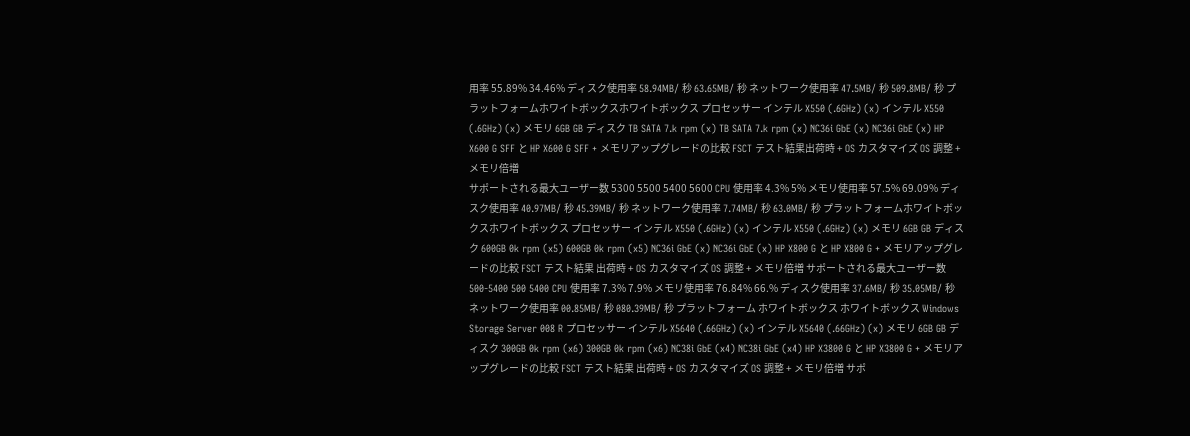用率 55.89% 34.46% ディスク使用率 58.94MB/ 秒 63.65MB/ 秒 ネットワーク使用率 47.5MB/ 秒 509.8MB/ 秒 プラットフォームホワイトボックスホワイトボックス プロセッサー インテル X550 (.6GHz) (x) インテル X550 (.6GHz) (x) メモリ 6GB GB ディスク TB SATA 7.k rpm (x) TB SATA 7.k rpm (x) NC36i GbE (x) NC36i GbE (x) HP X600 G SFF と HP X600 G SFF + メモリアップグレードの比較 FSCT テスト結果出荷時 + OS カスタマイズ OS 調整 + メモリ倍増
サポートされる最大ユーザー数 5300 5500 5400 5600 CPU 使用率 4.3% 5% メモリ使用率 57.5% 69.09% ディスク使用率 40.97MB/ 秒 45.39MB/ 秒 ネットワーク使用率 7.74MB/ 秒 63.0MB/ 秒 プラットフォームホワイトボックスホワイトボックス プロセッサー インテル X550 (.6GHz) (x) インテル X550 (.6GHz) (x) メモリ 6GB GB ディスク 600GB 0k rpm (x5) 600GB 0k rpm (x5) NC36i GbE (x) NC36i GbE (x) HP X800 G と HP X800 G + メモリアップグレードの比較 FSCT テスト結果 出荷時 + OS カスタマイズ OS 調整 + メモリ倍増 サポートされる最大ユーザー数 500-5400 500 5400 CPU 使用率 7.3% 7.9% メモリ使用率 76.84% 66.% ディスク使用率 37.6MB/ 秒 35.05MB/ 秒 ネットワーク使用率 00.85MB/ 秒 080.39MB/ 秒 プラットフォーム ホワイトボックス ホワイトボックス Windows Storage Server 008 R プロセッサー インテル X5640 (.66GHz) (x) インテル X5640 (.66GHz) (x) メモリ 6GB GB ディスク 300GB 0k rpm (x6) 300GB 0k rpm (x6) NC38i GbE (x4) NC38i GbE (x4) HP X3800 G と HP X3800 G + メモリアップグレードの比較 FSCT テスト結果 出荷時 + OS カスタマイズ OS 調整 + メモリ倍増 サポ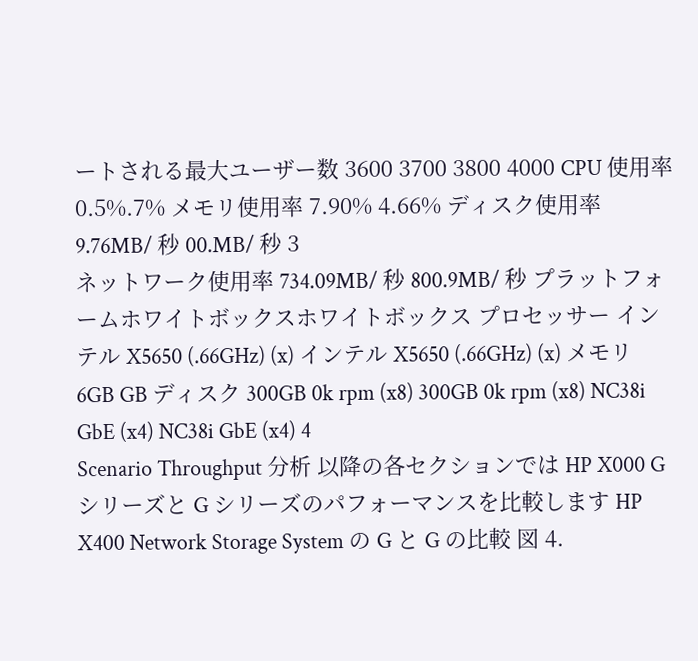ートされる最大ユーザー数 3600 3700 3800 4000 CPU 使用率 0.5%.7% メモリ使用率 7.90% 4.66% ディスク使用率 9.76MB/ 秒 00.MB/ 秒 3
ネットワーク使用率 734.09MB/ 秒 800.9MB/ 秒 プラットフォームホワイトボックスホワイトボックス プロセッサー インテル X5650 (.66GHz) (x) インテル X5650 (.66GHz) (x) メモリ 6GB GB ディスク 300GB 0k rpm (x8) 300GB 0k rpm (x8) NC38i GbE (x4) NC38i GbE (x4) 4
Scenario Throughput 分析 以降の各セクションでは HP X000 G シリーズと G シリーズのパフォーマンスを比較します HP X400 Network Storage System の G と G の比較 図 4.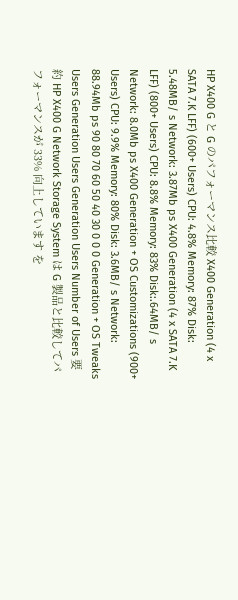HP X400 G と G のパフォーマンス比較 X400 Generation (4 x SATA 7.K LFF) (600+ Users) CPU: 4.8% Memory: 87% Disk: 5.48MB/ s Network: 3.87Mb ps X400 Generation (4 x SATA 7.K LFF) (800+ Users) CPU: 8.8% Memory: 83% Disk:.64MB/ s Network: 8.0Mb ps X400 Generation + OS Customizations (900+ Users) CPU: 9.9% Memory: 80% Disk: 3.6MB/ s Network: 88.94Mb ps 90 80 70 60 50 40 30 0 0 0 Generation + OS Tweaks Users Generation Users Generation Users Number of Users 要約 HP X400 G Network Storage System は G 製品と比較してパフォーマンスが 33% 向上しています を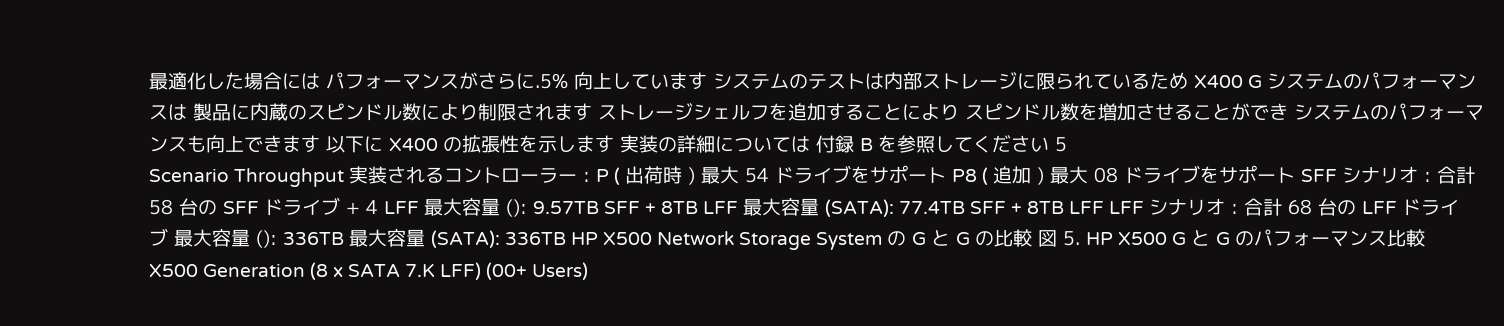最適化した場合には パフォーマンスがさらに.5% 向上しています システムのテストは内部ストレージに限られているため X400 G システムのパフォーマンスは 製品に内蔵のスピンドル数により制限されます ストレージシェルフを追加することにより スピンドル数を増加させることができ システムのパフォーマンスも向上できます 以下に X400 の拡張性を示します 実装の詳細については 付録 B を参照してください 5
Scenario Throughput 実装されるコントローラー : P ( 出荷時 ) 最大 54 ドライブをサポート P8 ( 追加 ) 最大 08 ドライブをサポート SFF シナリオ : 合計 58 台の SFF ドライブ + 4 LFF 最大容量 (): 9.57TB SFF + 8TB LFF 最大容量 (SATA): 77.4TB SFF + 8TB LFF LFF シナリオ : 合計 68 台の LFF ドライブ 最大容量 (): 336TB 最大容量 (SATA): 336TB HP X500 Network Storage System の G と G の比較 図 5. HP X500 G と G のパフォーマンス比較 X500 Generation (8 x SATA 7.K LFF) (00+ Users)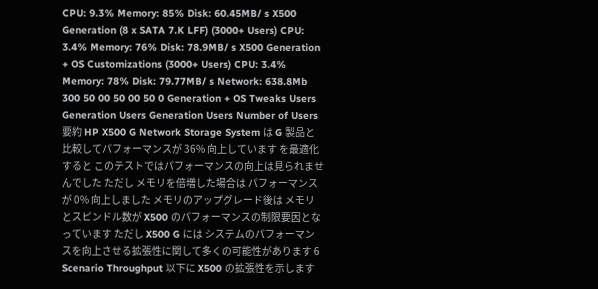CPU: 9.3% Memory: 85% Disk: 60.45MB/ s X500 Generation (8 x SATA 7.K LFF) (3000+ Users) CPU: 3.4% Memory: 76% Disk: 78.9MB/ s X500 Generation + OS Customizations (3000+ Users) CPU: 3.4% Memory: 78% Disk: 79.77MB/ s Network: 638.8Mb 300 50 00 50 00 50 0 Generation + OS Tweaks Users Generation Users Generation Users Number of Users 要約 HP X500 G Network Storage System は G 製品と比較してパフォーマンスが 36% 向上しています を最適化すると このテストではパフォーマンスの向上は見られませんでした ただし メモリを倍増した場合は パフォーマンスが 0% 向上しました メモリのアップグレード後は メモリとスピンドル数が X500 のパフォーマンスの制限要因となっています ただし X500 G には システムのパフォーマンスを向上させる拡張性に関して多くの可能性があります 6
Scenario Throughput 以下に X500 の拡張性を示します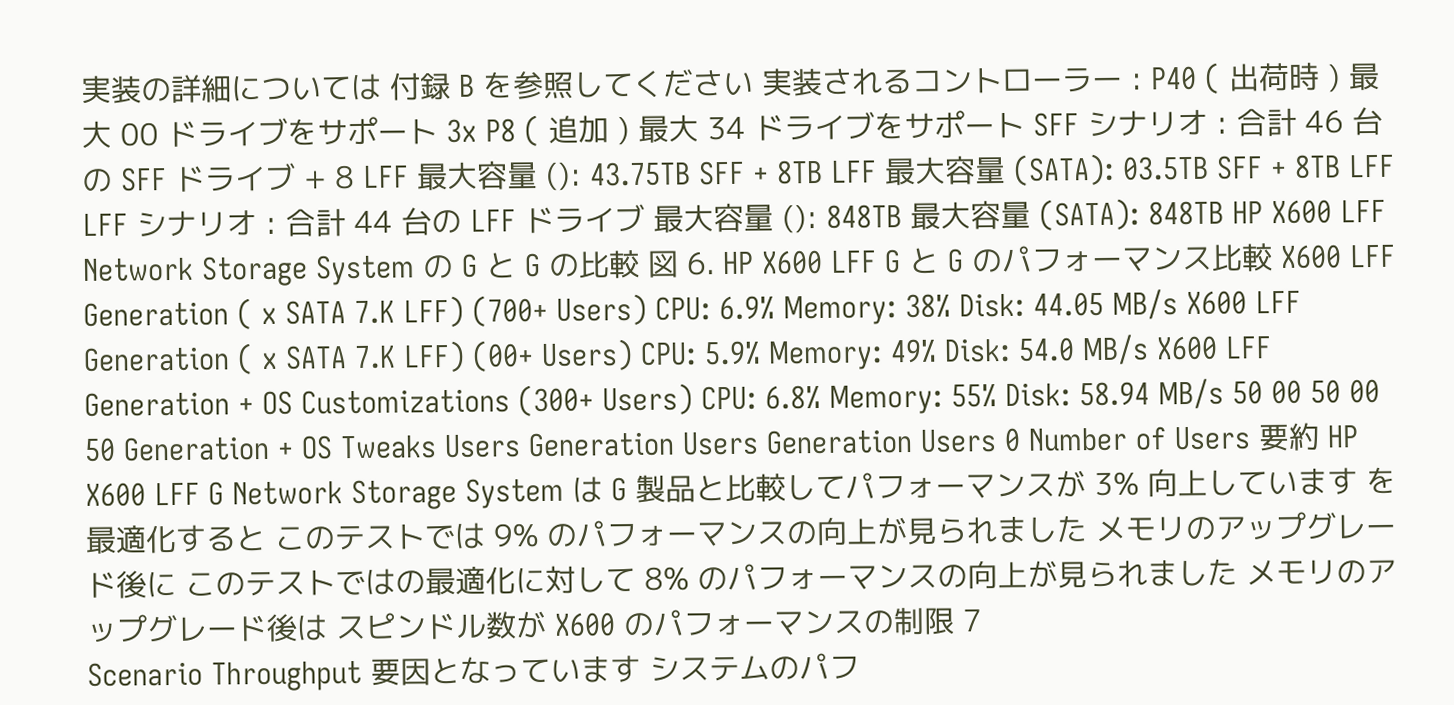実装の詳細については 付録 B を参照してください 実装されるコントローラー : P40 ( 出荷時 ) 最大 00 ドライブをサポート 3x P8 ( 追加 ) 最大 34 ドライブをサポート SFF シナリオ : 合計 46 台の SFF ドライブ + 8 LFF 最大容量 (): 43.75TB SFF + 8TB LFF 最大容量 (SATA): 03.5TB SFF + 8TB LFF LFF シナリオ : 合計 44 台の LFF ドライブ 最大容量 (): 848TB 最大容量 (SATA): 848TB HP X600 LFF Network Storage System の G と G の比較 図 6. HP X600 LFF G と G のパフォーマンス比較 X600 LFF Generation ( x SATA 7.K LFF) (700+ Users) CPU: 6.9% Memory: 38% Disk: 44.05 MB/s X600 LFF Generation ( x SATA 7.K LFF) (00+ Users) CPU: 5.9% Memory: 49% Disk: 54.0 MB/s X600 LFF Generation + OS Customizations (300+ Users) CPU: 6.8% Memory: 55% Disk: 58.94 MB/s 50 00 50 00 50 Generation + OS Tweaks Users Generation Users Generation Users 0 Number of Users 要約 HP X600 LFF G Network Storage System は G 製品と比較してパフォーマンスが 3% 向上しています を最適化すると このテストでは 9% のパフォーマンスの向上が見られました メモリのアップグレード後に このテストではの最適化に対して 8% のパフォーマンスの向上が見られました メモリのアップグレード後は スピンドル数が X600 のパフォーマンスの制限 7
Scenario Throughput 要因となっています システムのパフ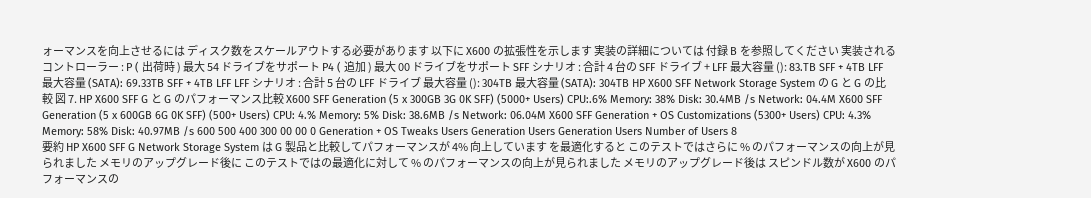ォーマンスを向上させるには ディスク数をスケールアウトする必要があります 以下に X600 の拡張性を示します 実装の詳細については 付録 B を参照してください 実装されるコントローラー : P ( 出荷時 ) 最大 54 ドライブをサポート P4 ( 追加 ) 最大 00 ドライブをサポート SFF シナリオ : 合計 4 台の SFF ドライブ + LFF 最大容量 (): 83.TB SFF + 4TB LFF 最大容量 (SATA): 69.33TB SFF + 4TB LFF LFF シナリオ : 合計 5 台の LFF ドライブ 最大容量 (): 304TB 最大容量 (SATA): 304TB HP X600 SFF Network Storage System の G と G の比較 図 7. HP X600 SFF G と G のパフォーマンス比較 X600 SFF Generation (5 x 300GB 3G 0K SFF) (5000+ Users) CPU:.6% Memory: 38% Disk: 30.4MB /s Network: 04.4M X600 SFF Generation (5 x 600GB 6G 0K SFF) (500+ Users) CPU: 4.% Memory: 5% Disk: 38.6MB /s Network: 06.04M X600 SFF Generation + OS Customizations (5300+ Users) CPU: 4.3% Memory: 58% Disk: 40.97MB /s 600 500 400 300 00 00 0 Generation + OS Tweaks Users Generation Users Generation Users Number of Users 8
要約 HP X600 SFF G Network Storage System は G 製品と比較してパフォーマンスが 4% 向上しています を最適化すると このテストではさらに % のパフォーマンスの向上が見られました メモリのアップグレード後に このテストではの最適化に対して % のパフォーマンスの向上が見られました メモリのアップグレード後は スピンドル数が X600 のパフォーマンスの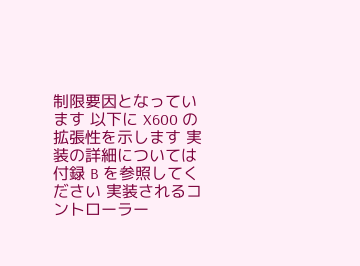制限要因となっています 以下に X600 の拡張性を示します 実装の詳細については 付録 B を参照してください 実装されるコントローラー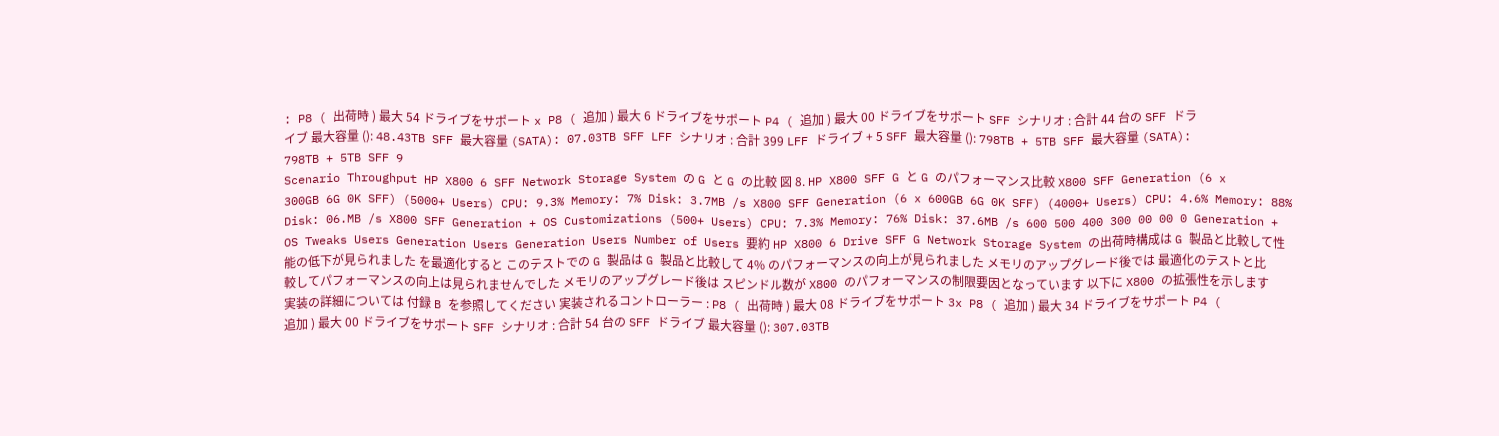: P8 ( 出荷時 ) 最大 54 ドライブをサポート x P8 ( 追加 ) 最大 6 ドライブをサポート P4 ( 追加 ) 最大 00 ドライブをサポート SFF シナリオ : 合計 44 台の SFF ドライブ 最大容量 (): 48.43TB SFF 最大容量 (SATA): 07.03TB SFF LFF シナリオ : 合計 399 LFF ドライブ + 5 SFF 最大容量 (): 798TB + 5TB SFF 最大容量 (SATA): 798TB + 5TB SFF 9
Scenario Throughput HP X800 6 SFF Network Storage System の G と G の比較 図 8. HP X800 SFF G と G のパフォーマンス比較 X800 SFF Generation (6 x 300GB 6G 0K SFF) (5000+ Users) CPU: 9.3% Memory: 7% Disk: 3.7MB /s X800 SFF Generation (6 x 600GB 6G 0K SFF) (4000+ Users) CPU: 4.6% Memory: 88% Disk: 06.MB /s X800 SFF Generation + OS Customizations (500+ Users) CPU: 7.3% Memory: 76% Disk: 37.6MB /s 600 500 400 300 00 00 0 Generation + OS Tweaks Users Generation Users Generation Users Number of Users 要約 HP X800 6 Drive SFF G Network Storage System の出荷時構成は G 製品と比較して性能の低下が見られました を最適化すると このテストでの G 製品は G 製品と比較して 4% のパフォーマンスの向上が見られました メモリのアップグレード後では 最適化のテストと比較してパフォーマンスの向上は見られませんでした メモリのアップグレード後は スピンドル数が X800 のパフォーマンスの制限要因となっています 以下に X800 の拡張性を示します 実装の詳細については 付録 B を参照してください 実装されるコントローラー : P8 ( 出荷時 ) 最大 08 ドライブをサポート 3x P8 ( 追加 ) 最大 34 ドライブをサポート P4 ( 追加 ) 最大 00 ドライブをサポート SFF シナリオ : 合計 54 台の SFF ドライブ 最大容量 (): 307.03TB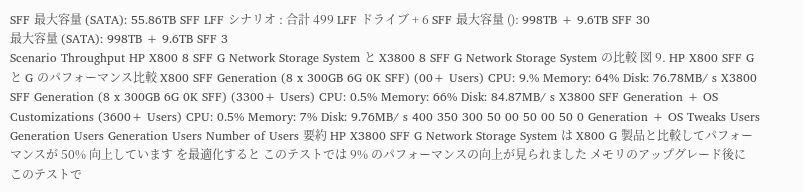SFF 最大容量 (SATA): 55.86TB SFF LFF シナリオ : 合計 499 LFF ドライブ + 6 SFF 最大容量 (): 998TB + 9.6TB SFF 30
最大容量 (SATA): 998TB + 9.6TB SFF 3
Scenario Throughput HP X800 8 SFF G Network Storage System と X3800 8 SFF G Network Storage System の比較 図 9. HP X800 SFF G と G のパフォーマンス比較 X800 SFF Generation (8 x 300GB 6G 0K SFF) (00+ Users) CPU: 9.% Memory: 64% Disk: 76.78MB/ s X3800 SFF Generation (8 x 300GB 6G 0K SFF) (3300+ Users) CPU: 0.5% Memory: 66% Disk: 84.87MB/ s X3800 SFF Generation + OS Customizations (3600+ Users) CPU: 0.5% Memory: 7% Disk: 9.76MB/ s 400 350 300 50 00 50 00 50 0 Generation + OS Tweaks Users Generation Users Generation Users Number of Users 要約 HP X3800 SFF G Network Storage System は X800 G 製品と比較してパフォーマンスが 50% 向上しています を最適化すると このテストでは 9% のパフォーマンスの向上が見られました メモリのアップグレード後に このテストで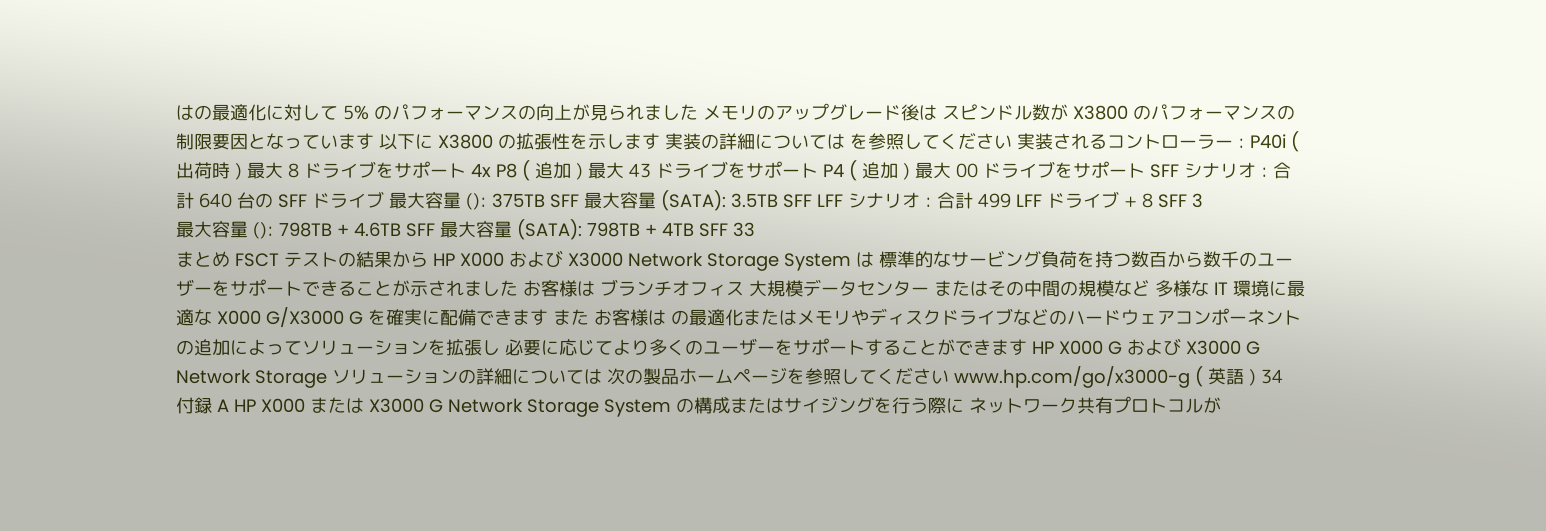はの最適化に対して 5% のパフォーマンスの向上が見られました メモリのアップグレード後は スピンドル数が X3800 のパフォーマンスの制限要因となっています 以下に X3800 の拡張性を示します 実装の詳細については を参照してください 実装されるコントローラー : P40i ( 出荷時 ) 最大 8 ドライブをサポート 4x P8 ( 追加 ) 最大 43 ドライブをサポート P4 ( 追加 ) 最大 00 ドライブをサポート SFF シナリオ : 合計 640 台の SFF ドライブ 最大容量 (): 375TB SFF 最大容量 (SATA): 3.5TB SFF LFF シナリオ : 合計 499 LFF ドライブ + 8 SFF 3
最大容量 (): 798TB + 4.6TB SFF 最大容量 (SATA): 798TB + 4TB SFF 33
まとめ FSCT テストの結果から HP X000 および X3000 Network Storage System は 標準的なサービング負荷を持つ数百から数千のユーザーをサポートできることが示されました お客様は ブランチオフィス 大規模データセンター またはその中間の規模など 多様な IT 環境に最適な X000 G/X3000 G を確実に配備できます また お客様は の最適化またはメモリやディスクドライブなどのハードウェアコンポーネントの追加によってソリューションを拡張し 必要に応じてより多くのユーザーをサポートすることができます HP X000 G および X3000 G Network Storage ソリューションの詳細については 次の製品ホームページを参照してください www.hp.com/go/x3000-g ( 英語 ) 34
付録 A HP X000 または X3000 G Network Storage System の構成またはサイジングを行う際に ネットワーク共有プロトコルが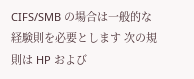CIFS/SMB の場合は一般的な経験則を必要とします 次の規則は HP および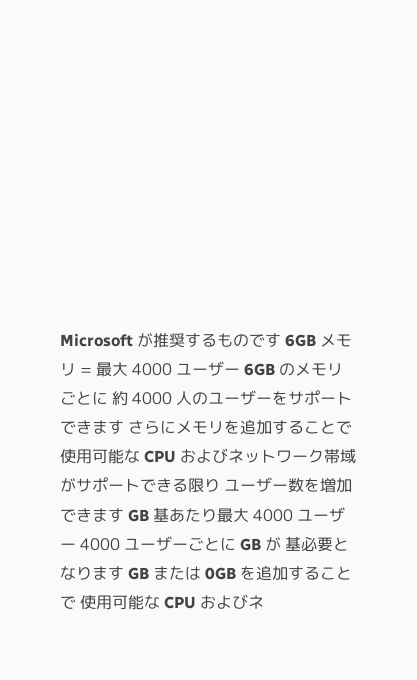Microsoft が推奨するものです 6GB メモリ = 最大 4000 ユーザー 6GB のメモリごとに 約 4000 人のユーザーをサポートできます さらにメモリを追加することで 使用可能な CPU およびネットワーク帯域がサポートできる限り ユーザー数を増加できます GB 基あたり最大 4000 ユーザー 4000 ユーザーごとに GB が 基必要となります GB または 0GB を追加することで 使用可能な CPU およびネ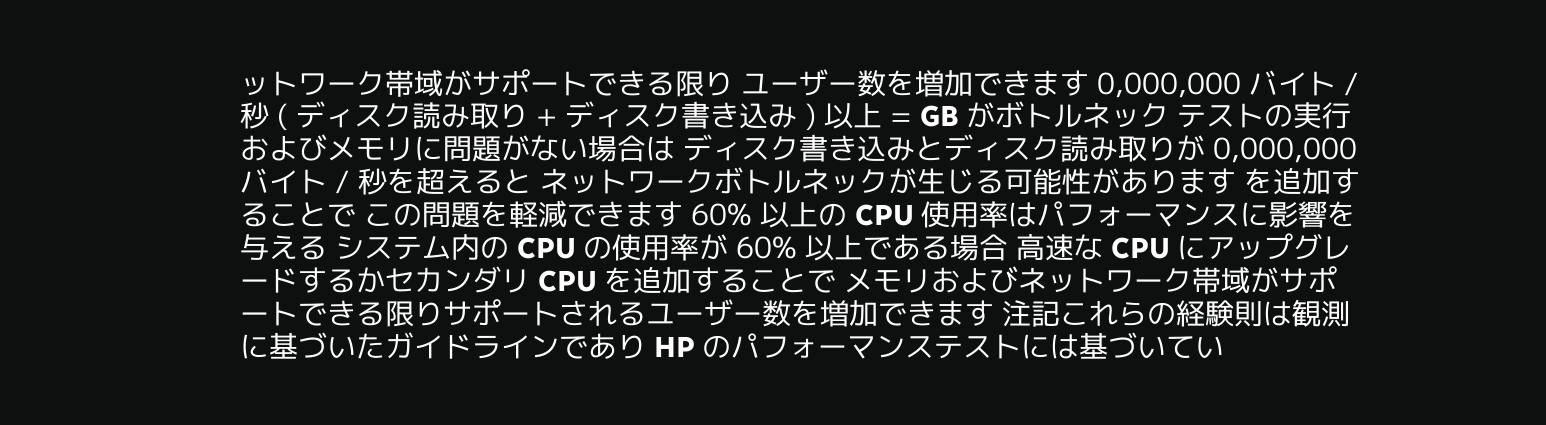ットワーク帯域がサポートできる限り ユーザー数を増加できます 0,000,000 バイト / 秒 ( ディスク読み取り + ディスク書き込み ) 以上 = GB がボトルネック テストの実行およびメモリに問題がない場合は ディスク書き込みとディスク読み取りが 0,000,000 バイト / 秒を超えると ネットワークボトルネックが生じる可能性があります を追加することで この問題を軽減できます 60% 以上の CPU 使用率はパフォーマンスに影響を与える システム内の CPU の使用率が 60% 以上である場合 高速な CPU にアップグレードするかセカンダリ CPU を追加することで メモリおよびネットワーク帯域がサポートできる限りサポートされるユーザー数を増加できます 注記これらの経験則は観測に基づいたガイドラインであり HP のパフォーマンステストには基づいてい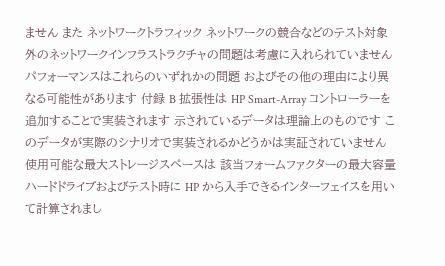ません また ネットワークトラフィック ネットワークの競合などのテスト対象外のネットワークインフラストラクチャの問題は考慮に入れられていません パフォーマンスはこれらのいずれかの問題 およびその他の理由により異なる可能性があります 付録 B 拡張性は HP Smart-Array コントローラーを追加することで実装されます 示されているデータは理論上のものです このデータが実際のシナリオで実装されるかどうかは実証されていません 使用可能な最大ストレージスペースは 該当フォームファクターの最大容量ハードドライブおよびテスト時に HP から入手できるインターフェイスを用いて計算されまし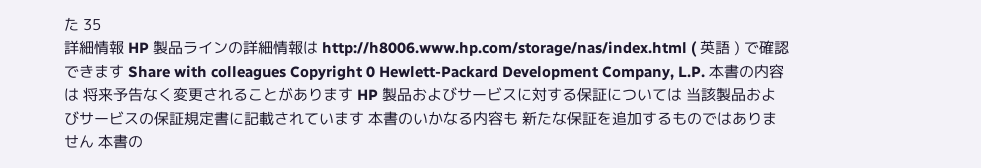た 35
詳細情報 HP 製品ラインの詳細情報は http://h8006.www.hp.com/storage/nas/index.html ( 英語 ) で確認できます Share with colleagues Copyright 0 Hewlett-Packard Development Company, L.P. 本書の内容は 将来予告なく変更されることがあります HP 製品およびサービスに対する保証については 当該製品およびサービスの保証規定書に記載されています 本書のいかなる内容も 新たな保証を追加するものではありません 本書の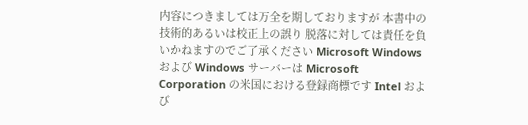内容につきましては万全を期しておりますが 本書中の技術的あるいは校正上の誤り 脱落に対しては責任を負いかねますのでご了承ください Microsoft Windows および Windows サーバーは Microsoft Corporation の米国における登録商標です Intel および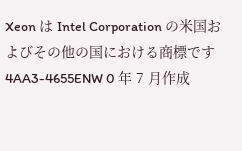Xeon は Intel Corporation の米国およびその他の国における商標です 4AA3-4655ENW 0 年 7 月作成